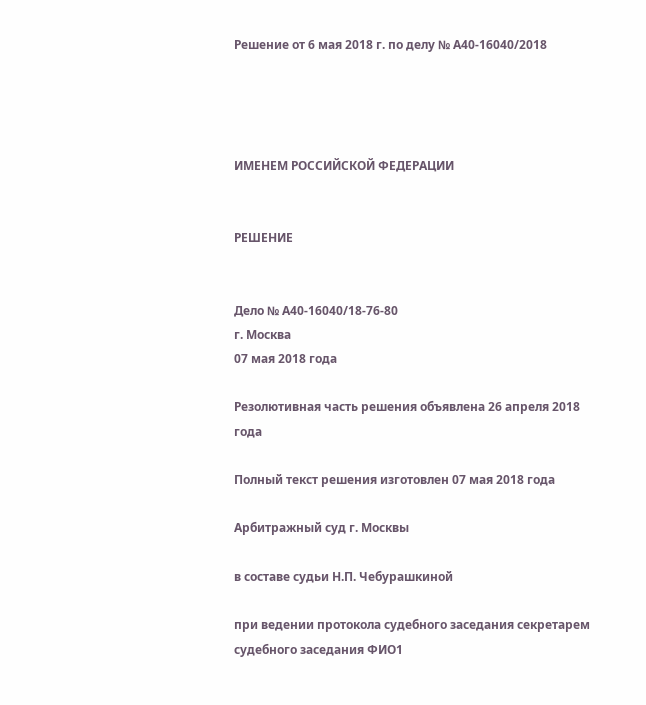Решение от 6 мая 2018 г. по делу № А40-16040/2018




ИМЕНЕМ РОССИЙСКОЙ ФЕДЕРАЦИИ


РЕШЕНИЕ


Дело № А40-16040/18-76-80
г. Москва
07 мая 2018 года

Резолютивная часть решения объявлена 26 апреля 2018 года

Полный текст решения изготовлен 07 мая 2018 года

Арбитражный суд г. Москвы

в составе судьи Н.П. Чебурашкиной

при ведении протокола судебного заседания секретарем судебного заседания ФИО1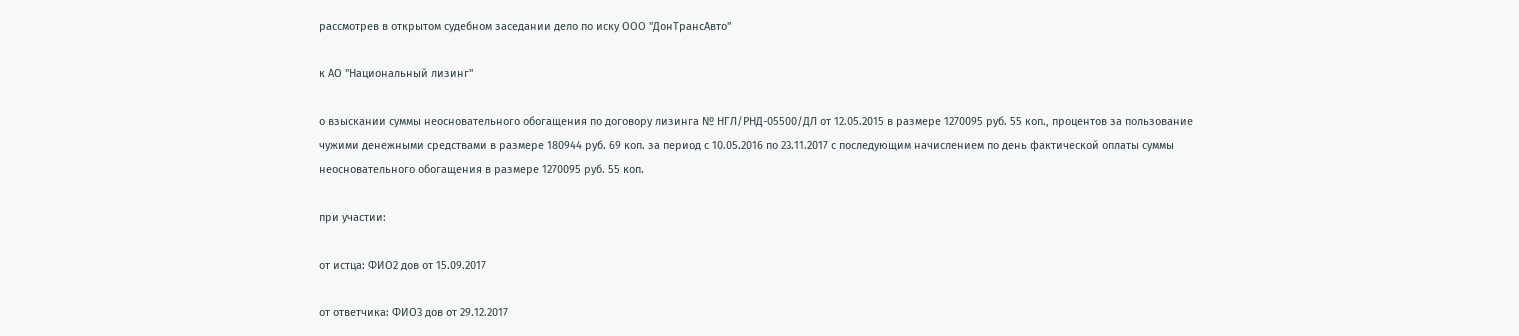рассмотрев в открытом судебном заседании дело по иску ООО "ДонТрансАвто"

к АО "Национальный лизинг"

о взыскании суммы неосновательного обогащения по договору лизинга № НГЛ/РНД-05500/ДЛ от 12.05.2015 в размере 1270095 руб. 55 коп., процентов за пользование чужими денежными средствами в размере 180944 руб. 69 коп. за период с 10.05.2016 по 23.11.2017 с последующим начислением по день фактической оплаты суммы неосновательного обогащения в размере 1270095 руб. 55 коп.

при участии:

от истца: ФИО2 дов от 15.09.2017

от ответчика: ФИО3 дов от 29.12.2017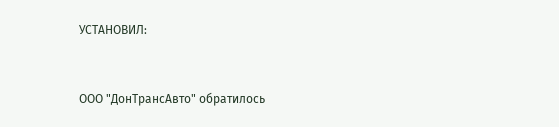УСТАНОВИЛ:


ООО "ДонТрансАвто" обратилось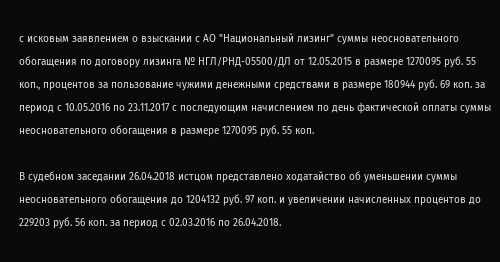с исковым заявлением о взыскании с АО "Национальный лизинг" суммы неосновательного обогащения по договору лизинга № НГЛ/РНД-05500/ДЛ от 12.05.2015 в размере 1270095 руб. 55 коп., процентов за пользование чужими денежными средствами в размере 180944 руб. 69 коп. за период с 10.05.2016 по 23.11.2017 с последующим начислением по день фактической оплаты суммы неосновательного обогащения в размере 1270095 руб. 55 коп.

В судебном заседании 26.04.2018 истцом представлено ходатайство об уменьшении суммы неосновательного обогащения до 1204132 руб. 97 коп. и увеличении начисленных процентов до 229203 руб. 56 коп. за период с 02.03.2016 по 26.04.2018.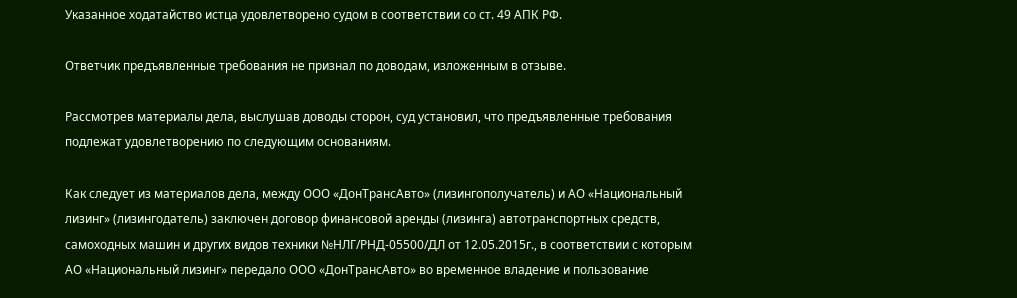Указанное ходатайство истца удовлетворено судом в соответствии со ст. 49 АПК РФ.

Ответчик предъявленные требования не признал по доводам, изложенным в отзыве.

Рассмотрев материалы дела, выслушав доводы сторон, суд установил, что предъявленные требования подлежат удовлетворению по следующим основаниям.

Как следует из материалов дела, между ООО «ДонТрансАвто» (лизингополучатель) и АО «Национальный лизинг» (лизингодатель) заключен договор финансовой аренды (лизинга) автотранспортных средств, самоходных машин и других видов техники №НЛГ/РНД-05500/ДЛ от 12.05.2015г., в соответствии с которым АО «Национальный лизинг» передало ООО «ДонТрансАвто» во временное владение и пользование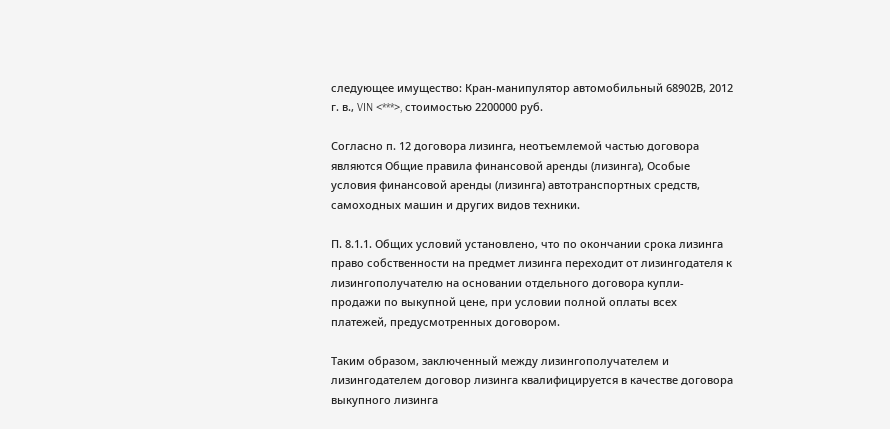следующее имущество: Кран-манипулятор автомобильный 68902В, 2012 г. в., VIN <***>, стоимостью 2200000 руб.

Согласно п. 12 договора лизинга, неотъемлемой частью договора являются Общие правила финансовой аренды (лизинга), Особые условия финансовой аренды (лизинга) автотранспортных средств, самоходных машин и других видов техники.

П. 8.1.1. Общих условий установлено, что по окончании срока лизинга право собственности на предмет лизинга переходит от лизингодателя к лизингополучателю на основании отдельного договора купли-продажи по выкупной цене, при условии полной оплаты всех платежей, предусмотренных договором.

Таким образом, заключенный между лизингополучателем и лизингодателем договор лизинга квалифицируется в качестве договора выкупного лизинга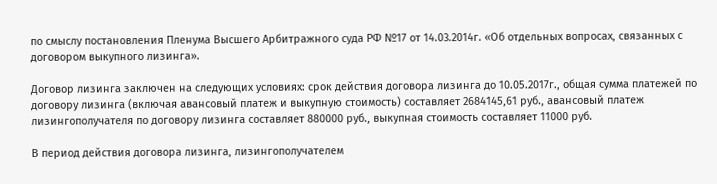по смыслу постановления Пленума Высшего Арбитражного суда РФ №17 от 14.03.2014г. «Об отдельных вопросах, связанных с договором выкупного лизинга».

Договор лизинга заключен на следующих условиях: срок действия договора лизинга до 10.05.2017г., общая сумма платежей по договору лизинга (включая авансовый платеж и выкупную стоимость) составляет 2684145,61 руб., авансовый платеж лизингополучателя по договору лизинга составляет 880000 руб., выкупная стоимость составляет 11000 руб.

В период действия договора лизинга, лизингополучателем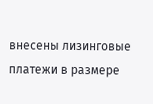внесены лизинговые платежи в размере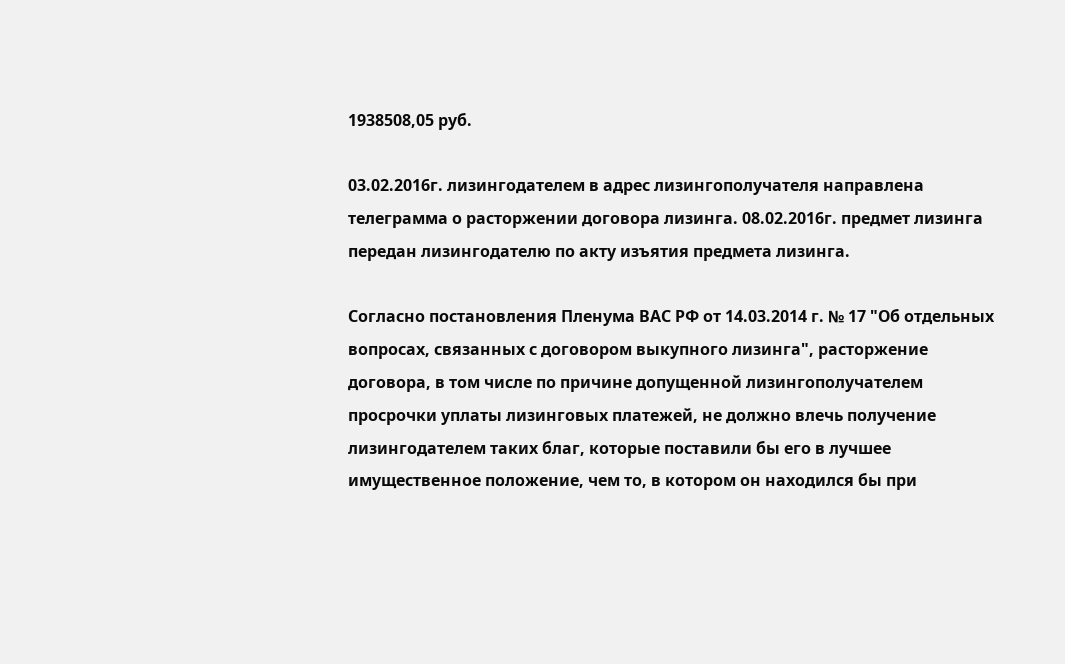1938508,05 руб.

03.02.2016г. лизингодателем в адрес лизингополучателя направлена телеграмма о расторжении договора лизинга. 08.02.2016г. предмет лизинга передан лизингодателю по акту изъятия предмета лизинга.

Согласно постановления Пленума ВАС РФ от 14.03.2014 г. № 17 "Об отдельных вопросах, связанных с договором выкупного лизинга", расторжение договора, в том числе по причине допущенной лизингополучателем просрочки уплаты лизинговых платежей, не должно влечь получение лизингодателем таких благ, которые поставили бы его в лучшее имущественное положение, чем то, в котором он находился бы при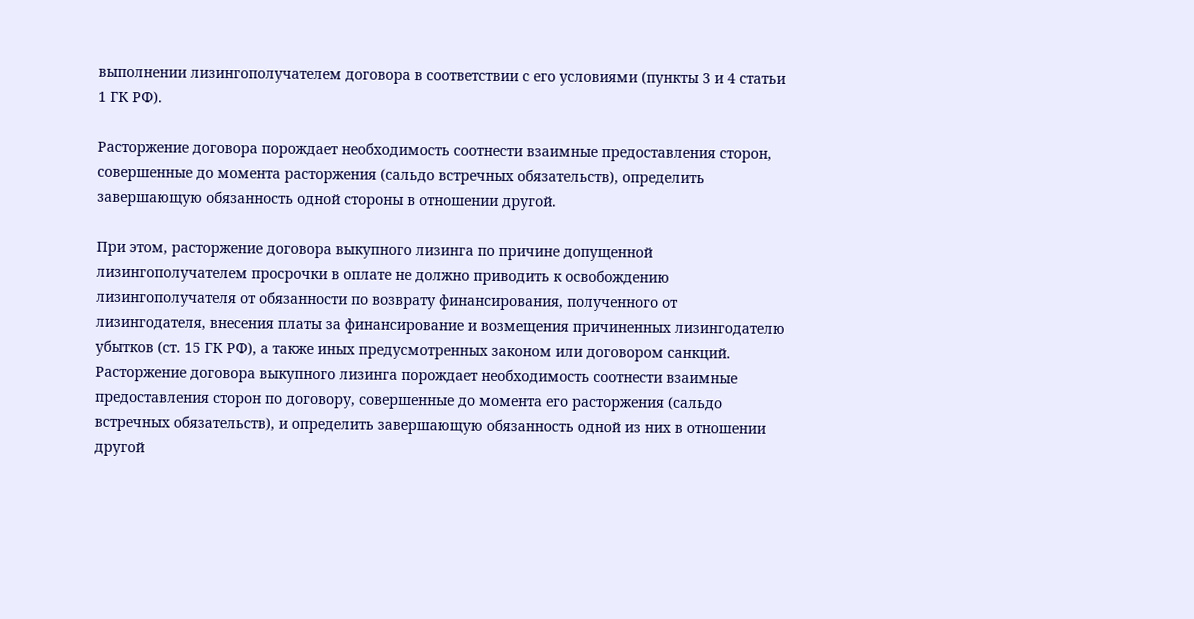выполнении лизингополучателем договора в соответствии с его условиями (пункты 3 и 4 статьи 1 ГК РФ).

Расторжение договора порождает необходимость соотнести взаимные предоставления сторон, совершенные до момента расторжения (сальдо встречных обязательств), определить завершающую обязанность одной стороны в отношении другой.

При этом, расторжение договора выкупного лизинга по причине допущенной лизингополучателем просрочки в оплате не должно приводить к освобождению лизингополучателя от обязанности по возврату финансирования, полученного от лизингодателя, внесения платы за финансирование и возмещения причиненных лизингодателю убытков (ст. 15 ГК РФ), а также иных предусмотренных законом или договором санкций. Расторжение договора выкупного лизинга порождает необходимость соотнести взаимные предоставления сторон по договору, совершенные до момента его расторжения (сальдо встречных обязательств), и определить завершающую обязанность одной из них в отношении другой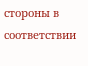стороны в соответствии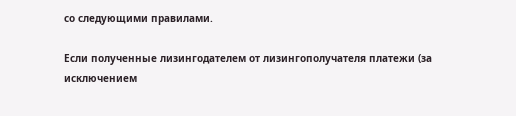со следующими правилами.

Если полученные лизингодателем от лизингополучателя платежи (за исключением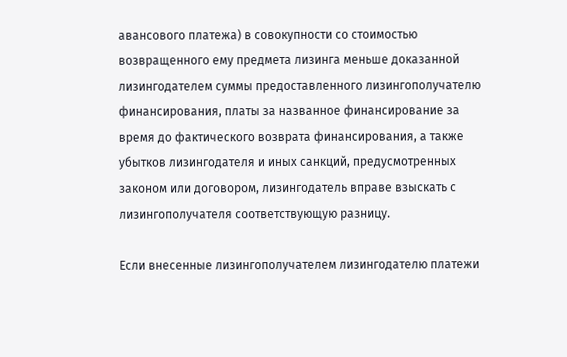авансового платежа) в совокупности со стоимостью возвращенного ему предмета лизинга меньше доказанной лизингодателем суммы предоставленного лизингополучателю финансирования, платы за названное финансирование за время до фактического возврата финансирования, а также убытков лизингодателя и иных санкций, предусмотренных законом или договором, лизингодатель вправе взыскать с лизингополучателя соответствующую разницу.

Если внесенные лизингополучателем лизингодателю платежи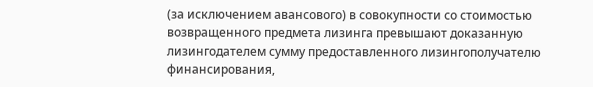(за исключением авансового) в совокупности со стоимостью возвращенного предмета лизинга превышают доказанную лизингодателем сумму предоставленного лизингополучателю финансирования,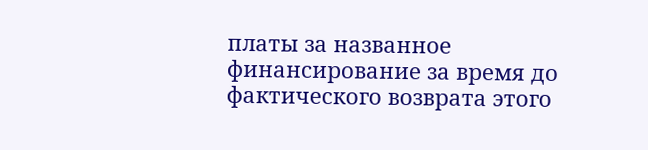платы за названное финансирование за время до фактического возврата этого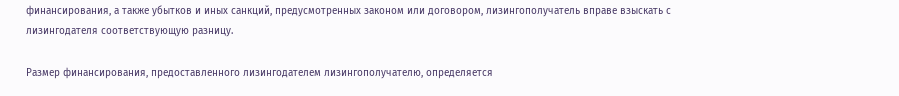финансирования, а также убытков и иных санкций, предусмотренных законом или договором, лизингополучатель вправе взыскать с лизингодателя соответствующую разницу.

Размер финансирования, предоставленного лизингодателем лизингополучателю, определяется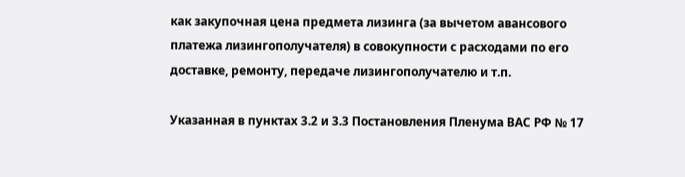как закупочная цена предмета лизинга (за вычетом авансового платежа лизингополучателя) в совокупности с расходами по его доставке, ремонту, передаче лизингополучателю и т.п.

Указанная в пунктах 3.2 и 3.3 Постановления Пленума ВАС РФ № 17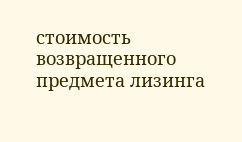стоимость возвращенного предмета лизинга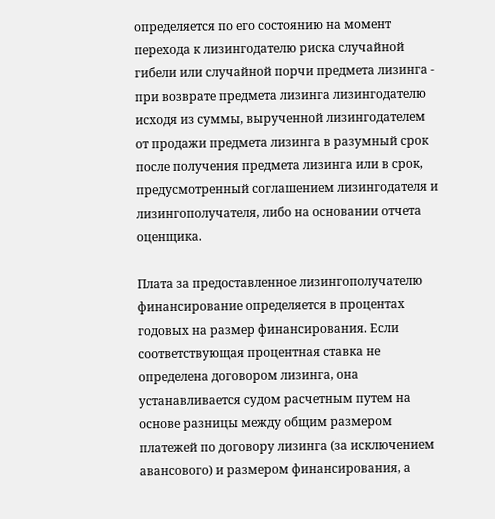определяется по его состоянию на момент перехода к лизингодателю риска случайной гибели или случайной порчи предмета лизинга - при возврате предмета лизинга лизингодателю исходя из суммы, вырученной лизингодателем от продажи предмета лизинга в разумный срок после получения предмета лизинга или в срок, предусмотренный соглашением лизингодателя и лизингополучателя, либо на основании отчета оценщика.

Плата за предоставленное лизингополучателю финансирование определяется в процентах годовых на размер финансирования. Если соответствующая процентная ставка не определена договором лизинга, она устанавливается судом расчетным путем на основе разницы между общим размером платежей по договору лизинга (за исключением авансового) и размером финансирования, а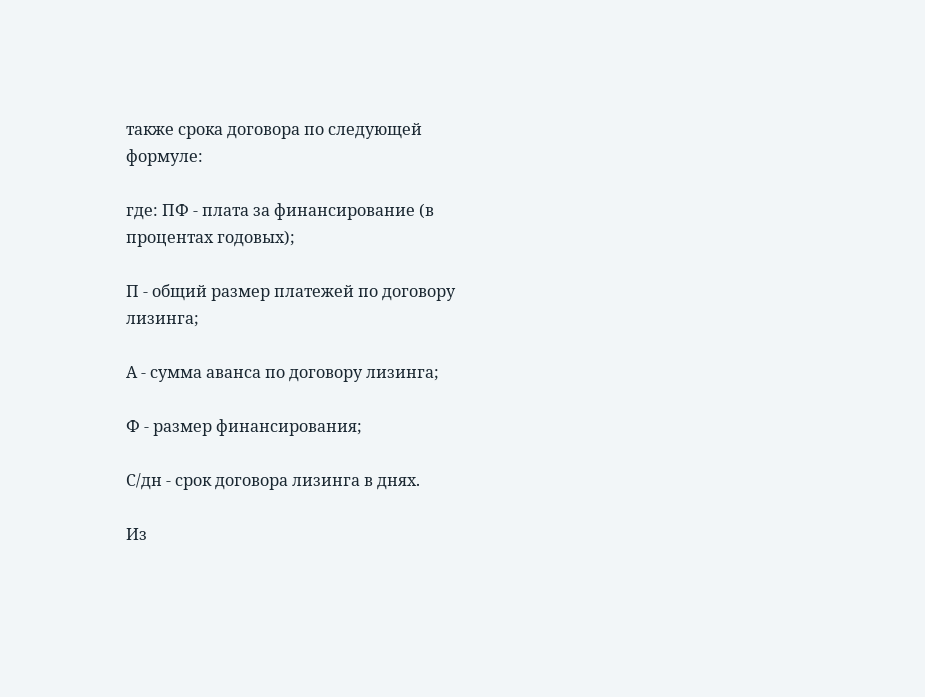также срока договора по следующей формуле:

где: ПФ - плата за финансирование (в процентах годовых);

П - общий размер платежей по договору лизинга;

А - сумма аванса по договору лизинга;

Ф - размер финансирования;

С/дн - срок договора лизинга в днях.

Из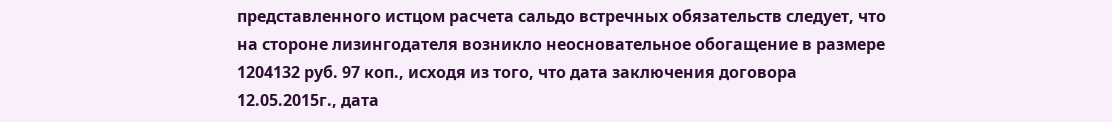представленного истцом расчета сальдо встречных обязательств следует, что на стороне лизингодателя возникло неосновательное обогащение в размере 1204132 руб. 97 коп., исходя из того, что дата заключения договора 12.05.2015г., дата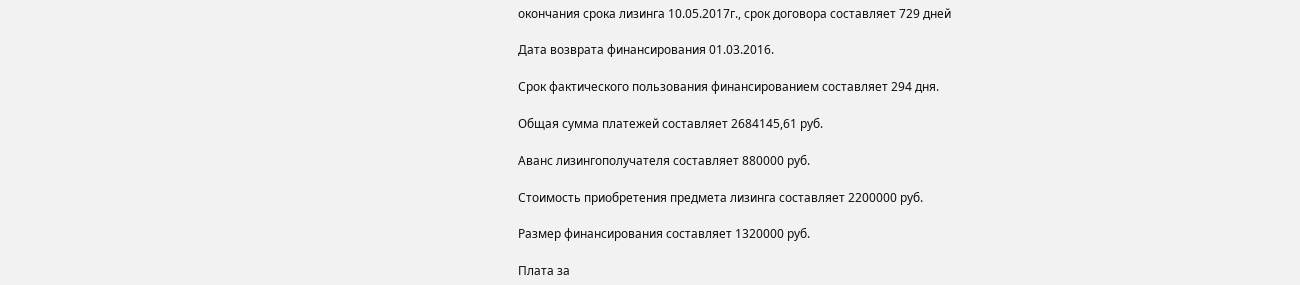окончания срока лизинга 10.05.2017г., срок договора составляет 729 дней

Дата возврата финансирования 01.03.2016.

Срок фактического пользования финансированием составляет 294 дня.

Общая сумма платежей составляет 2684145,61 руб.

Аванс лизингополучателя составляет 880000 руб.

Стоимость приобретения предмета лизинга составляет 2200000 руб.

Размер финансирования составляет 1320000 руб.

Плата за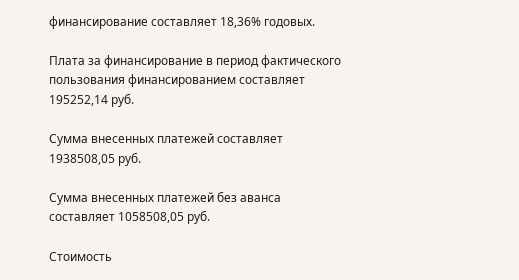финансирование составляет 18,36% годовых.

Плата за финансирование в период фактического пользования финансированием составляет 195252,14 руб.

Сумма внесенных платежей составляет 1938508,05 руб.

Сумма внесенных платежей без аванса составляет 1058508,05 руб.

Стоимость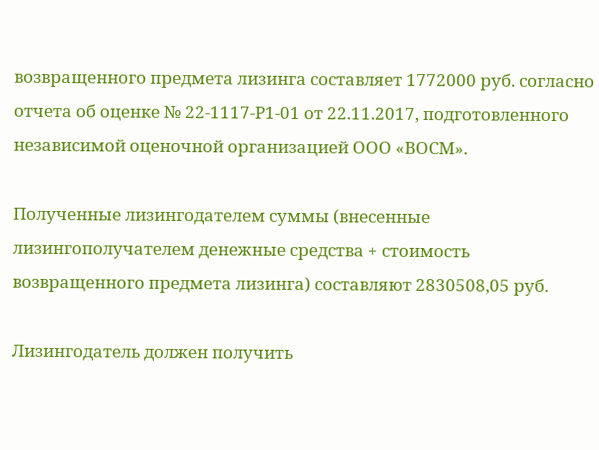возвращенного предмета лизинга составляет 1772000 руб. согласно отчета об оценке № 22-1117-Р1-01 от 22.11.2017, подготовленного независимой оценочной организацией ООО «ВОСМ».

Полученные лизингодателем суммы (внесенные лизингополучателем денежные средства + стоимость возвращенного предмета лизинга) составляют 2830508,05 руб.

Лизингодатель должен получить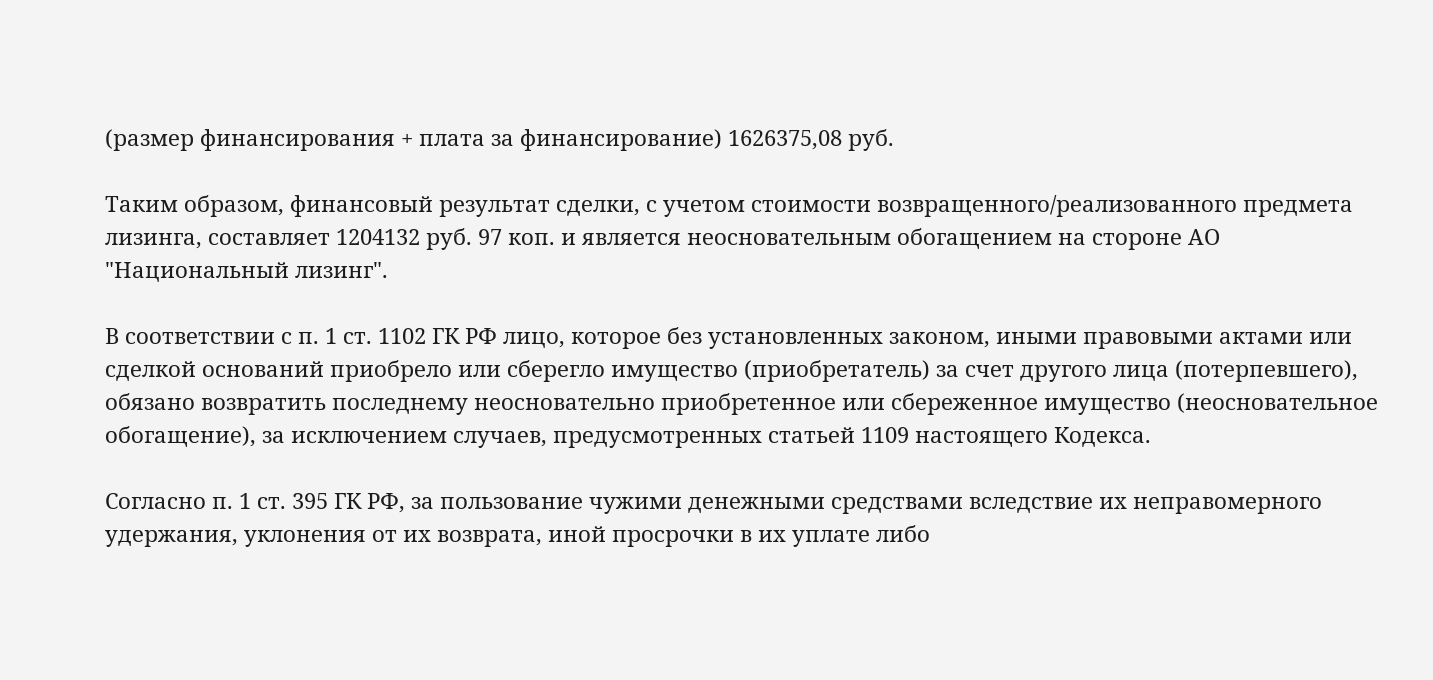(размер финансирования + плата за финансирование) 1626375,08 руб.

Таким образом, финансовый результат сделки, с учетом стоимости возвращенного/реализованного предмета лизинга, составляет 1204132 руб. 97 коп. и является неосновательным обогащением на стороне АО "Национальный лизинг".

В соответствии с п. 1 ст. 1102 ГК РФ лицо, которое без установленных законом, иными правовыми актами или сделкой оснований приобрело или сберегло имущество (приобретатель) за счет другого лица (потерпевшего), обязано возвратить последнему неосновательно приобретенное или сбереженное имущество (неосновательное обогащение), за исключением случаев, предусмотренных статьей 1109 настоящего Кодекса.

Согласно п. 1 ст. 395 ГК РФ, за пользование чужими денежными средствами вследствие их неправомерного удержания, уклонения от их возврата, иной просрочки в их уплате либо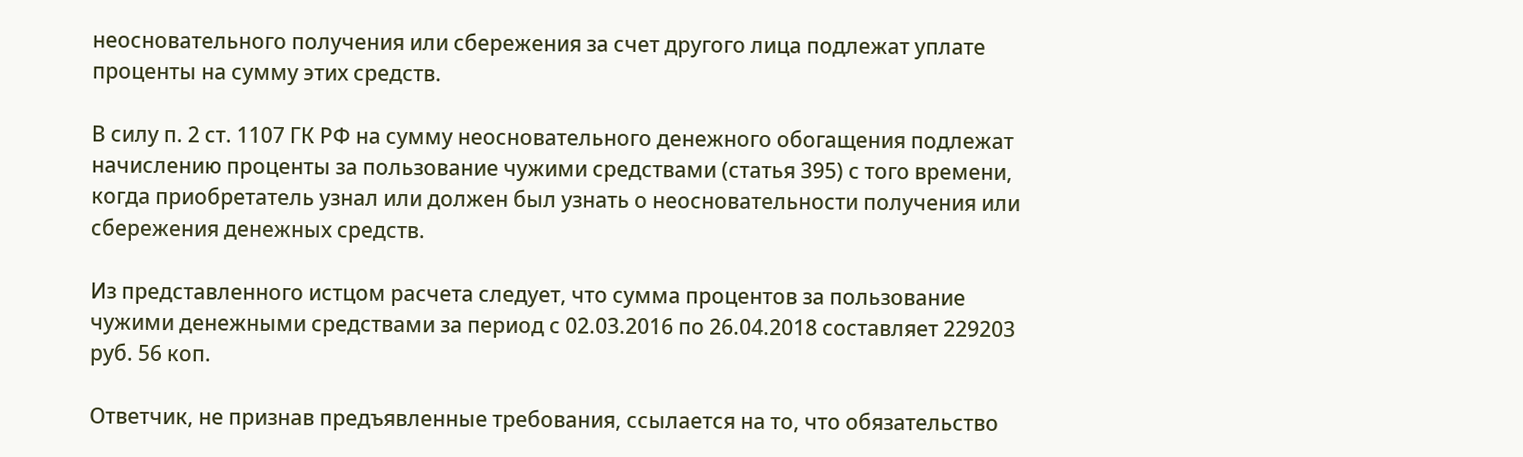неосновательного получения или сбережения за счет другого лица подлежат уплате проценты на сумму этих средств.

В силу п. 2 ст. 1107 ГК РФ на сумму неосновательного денежного обогащения подлежат начислению проценты за пользование чужими средствами (статья 395) с того времени, когда приобретатель узнал или должен был узнать о неосновательности получения или сбережения денежных средств.

Из представленного истцом расчета следует, что сумма процентов за пользование чужими денежными средствами за период с 02.03.2016 по 26.04.2018 составляет 229203 руб. 56 коп.

Ответчик, не признав предъявленные требования, ссылается на то, что обязательство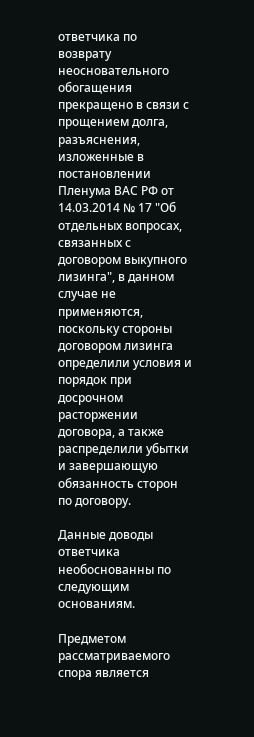ответчика по возврату неосновательного обогащения прекращено в связи с прощением долга, разъяснения, изложенные в постановлении Пленума ВАС РФ от 14.03.2014 № 17 "Об отдельных вопросах, связанных с договором выкупного лизинга", в данном случае не применяются, поскольку стороны договором лизинга определили условия и порядок при досрочном расторжении договора, а также распределили убытки и завершающую обязанность сторон по договору.

Данные доводы ответчика необоснованны по следующим основаниям.

Предметом рассматриваемого спора является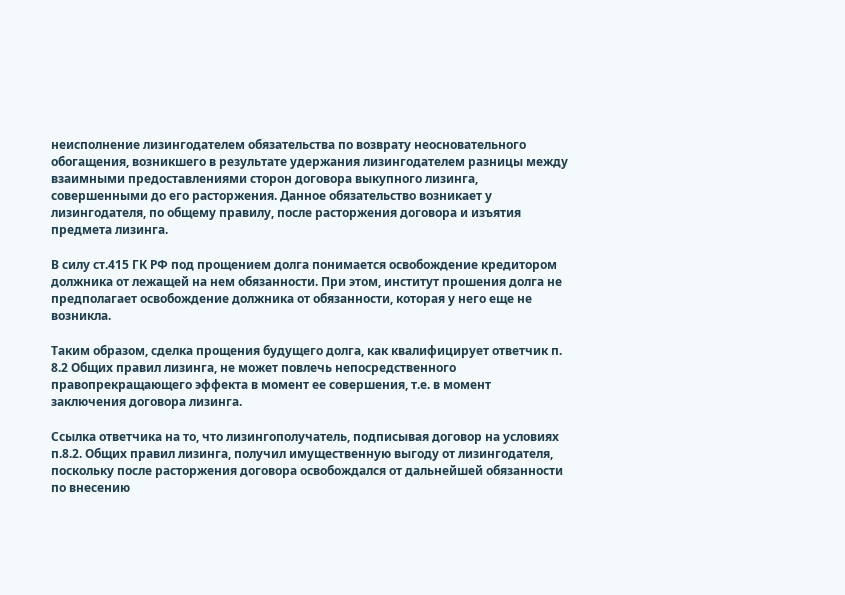неисполнение лизингодателем обязательства по возврату неосновательного обогащения, возникшего в результате удержания лизингодателем разницы между взаимными предоставлениями сторон договора выкупного лизинга, совершенными до его расторжения. Данное обязательство возникает у лизингодателя, по общему правилу, после расторжения договора и изъятия предмета лизинга.

В силу ст.415 ГК РФ под прощением долга понимается освобождение кредитором должника от лежащей на нем обязанности. При этом, институт прошения долга не предполагает освобождение должника от обязанности, которая у него еще не возникла.

Таким образом, сделка прощения будущего долга, как квалифицирует ответчик п. 8.2 Общих правил лизинга, не может повлечь непосредственного правопрекращающего эффекта в момент ее совершения, т.е. в момент заключения договора лизинга.

Ссылка ответчика на то, что лизингополучатель, подписывая договор на условиях п.8.2. Общих правил лизинга, получил имущественную выгоду от лизингодателя, поскольку после расторжения договора освобождался от дальнейшей обязанности по внесению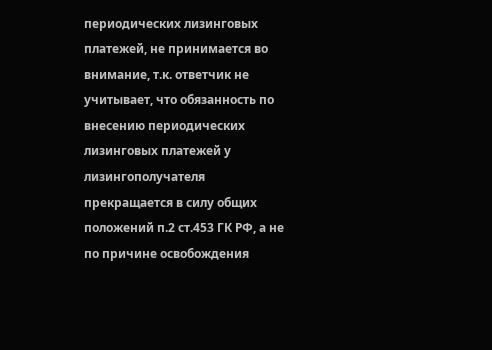периодических лизинговых платежей, не принимается во внимание, т.к. ответчик не учитывает, что обязанность по внесению периодических лизинговых платежей у лизингополучателя прекращается в силу общих положений п.2 ст.453 ГК РФ, а не по причине освобождения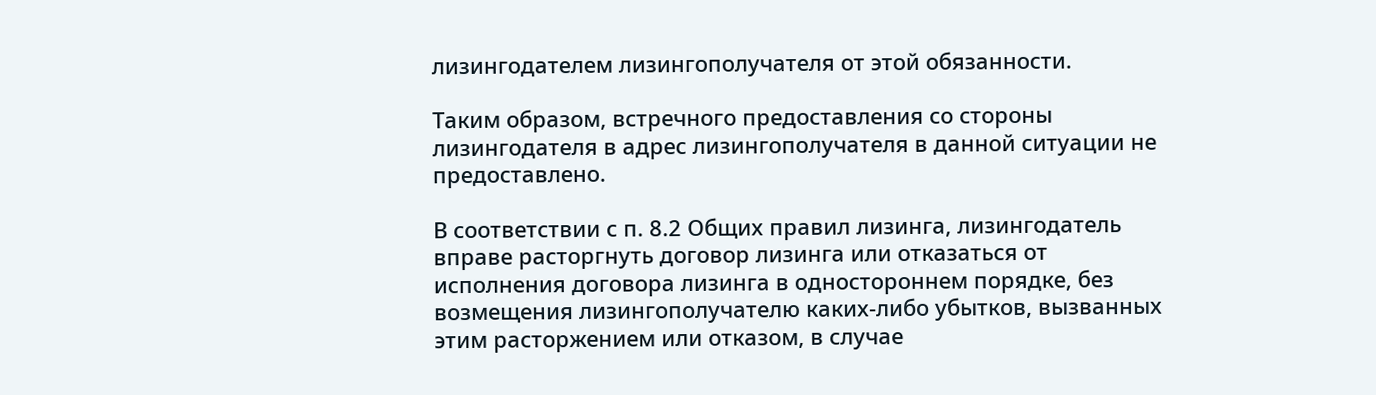лизингодателем лизингополучателя от этой обязанности.

Таким образом, встречного предоставления со стороны лизингодателя в адрес лизингополучателя в данной ситуации не предоставлено.

В соответствии с п. 8.2 Общих правил лизинга, лизингодатель вправе расторгнуть договор лизинга или отказаться от исполнения договора лизинга в одностороннем порядке, без возмещения лизингополучателю каких-либо убытков, вызванных этим расторжением или отказом, в случае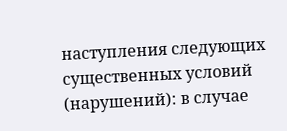наступления следующих существенных условий (нарушений): в случае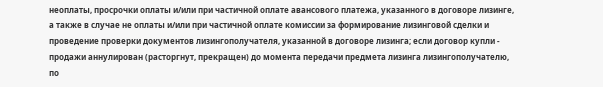неоплаты, просрочки оплаты и/или при частичной оплате авансового платежа, указанного в договоре лизинге, а также в случае не оплаты и/или при частичной оплате комиссии за формирование лизинговой сделки и проведение проверки документов лизингополучателя, указанной в договоре лизинга; если договор купли - продажи аннулирован (расторгнут, прекращен) до момента передачи предмета лизинга лизингополучателю, по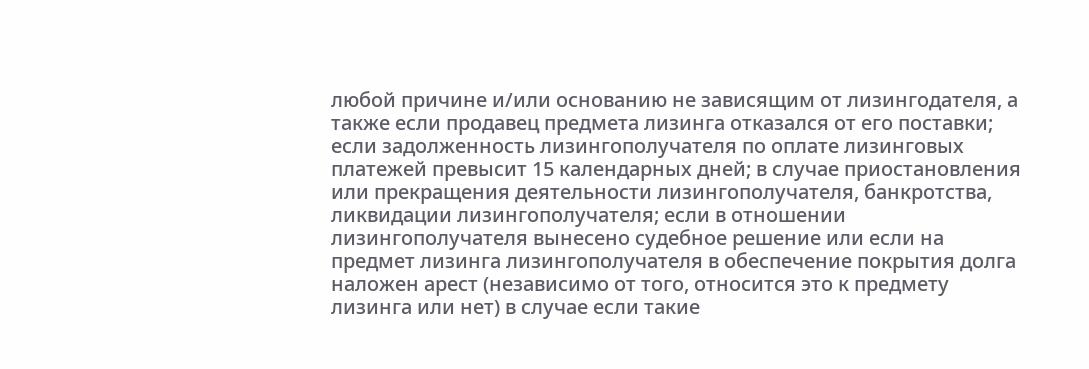любой причине и/или основанию не зависящим от лизингодателя, а также если продавец предмета лизинга отказался от его поставки; если задолженность лизингополучателя по оплате лизинговых платежей превысит 15 календарных дней; в случае приостановления или прекращения деятельности лизингополучателя, банкротства, ликвидации лизингополучателя; если в отношении лизингополучателя вынесено судебное решение или если на предмет лизинга лизингополучателя в обеспечение покрытия долга наложен арест (независимо от того, относится это к предмету лизинга или нет) в случае если такие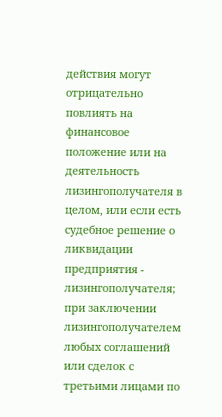действия могут отрицательно повлиять на финансовое положение или на деятельность лизингополучателя в целом, или если есть судебное решение о ликвидации предприятия - лизингополучателя; при заключении лизингополучателем любых соглашений или сделок с третьими лицами по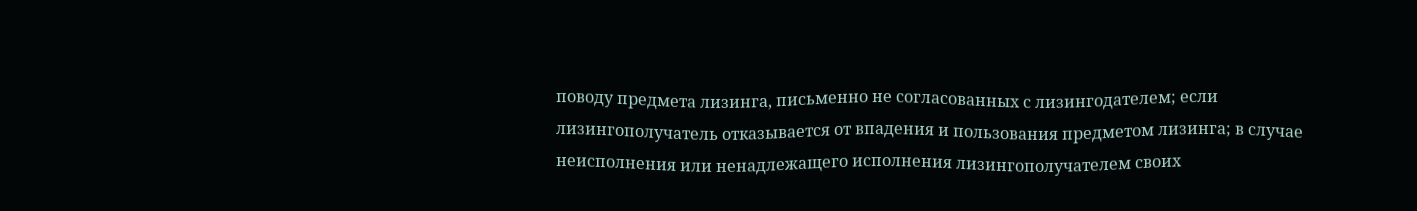поводу предмета лизинга, письменно не согласованных с лизингодателем; если лизингополучатель отказывается от впадения и пользования предметом лизинга; в случае неисполнения или ненадлежащего исполнения лизингополучателем своих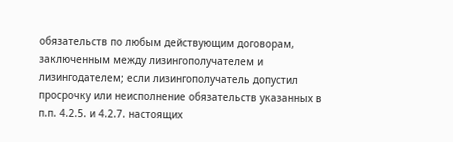обязательств по любым действующим договорам, заключенным между лизингополучателем и лизингодателем; если лизингополучатель допустил просрочку или неисполнение обязательств указанных в п.п. 4.2.5. и 4.2.7. настоящих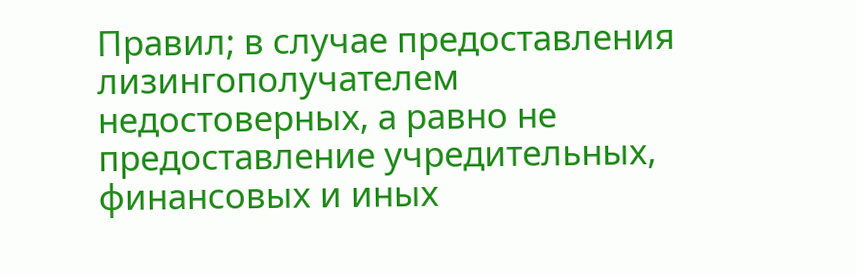Правил; в случае предоставления лизингополучателем недостоверных, а равно не предоставление учредительных, финансовых и иных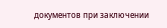документов при заключении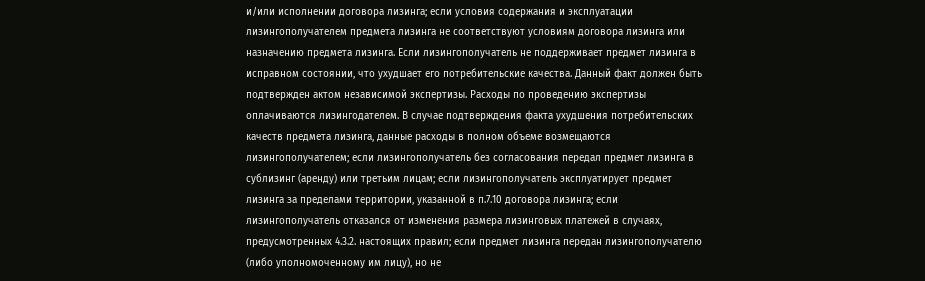и/или исполнении договора лизинга; если условия содержания и эксплуатации лизингополучателем предмета лизинга не соответствуют условиям договора лизинга или назначению предмета лизинга. Если лизингополучатель не поддерживает предмет лизинга в исправном состоянии, что ухудшает его потребительские качества. Данный факт должен быть подтвержден актом независимой экспертизы. Расходы по проведению экспертизы оплачиваются лизингодателем. В случае подтверждения факта ухудшения потребительских качеств предмета лизинга, данные расходы в полном объеме возмещаются лизингополучателем; если лизингополучатель без согласования передал предмет лизинга в сублизинг (аренду) или третьим лицам; если лизингополучатель эксплуатирует предмет лизинга за пределами территории, указанной в п.7.10 договора лизинга; если лизингополучатель отказался от изменения размера лизинговых платежей в случаях, предусмотренных 4.3.2. настоящих правил; если предмет лизинга передан лизингополучателю (либо уполномоченному им лицу), но не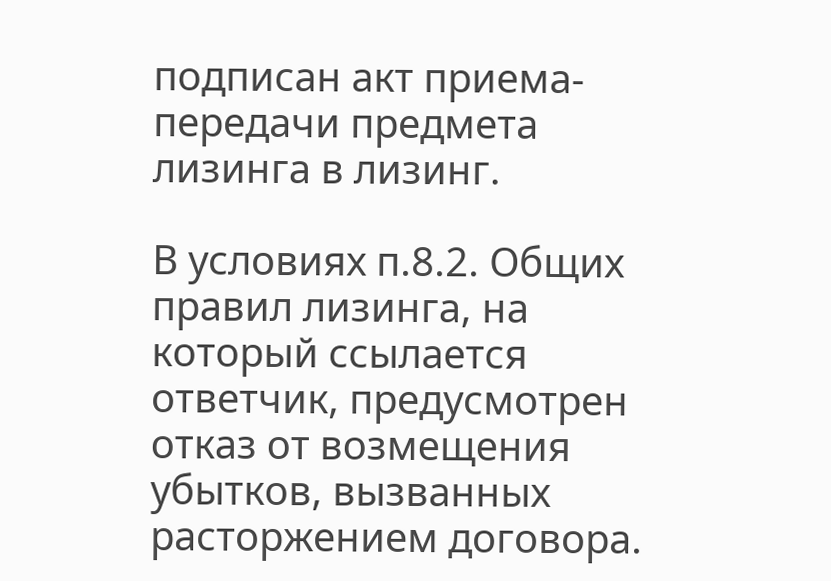подписан акт приема-передачи предмета лизинга в лизинг.

В условиях п.8.2. Общих правил лизинга, на который ссылается ответчик, предусмотрен отказ от возмещения убытков, вызванных расторжением договора.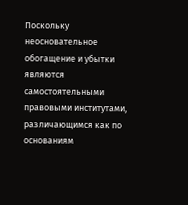Поскольку неосновательное обогащение и убытки являются самостоятельными правовыми институтами, различающимся как по основаниям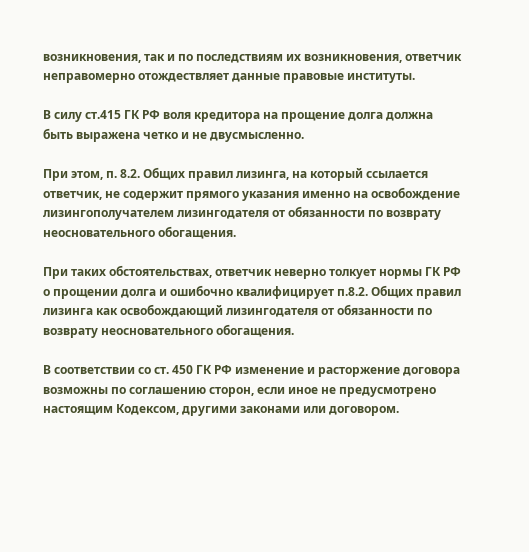возникновения, так и по последствиям их возникновения, ответчик неправомерно отождествляет данные правовые институты.

В силу ст.415 ГК РФ воля кредитора на прощение долга должна быть выражена четко и не двусмысленно.

При этом, п. 8.2. Общих правил лизинга, на который ссылается ответчик, не содержит прямого указания именно на освобождение лизингополучателем лизингодателя от обязанности по возврату неосновательного обогащения.

При таких обстоятельствах, ответчик неверно толкует нормы ГК РФ о прощении долга и ошибочно квалифицирует п.8.2. Общих правил лизинга как освобождающий лизингодателя от обязанности по возврату неосновательного обогащения.

В соответствии со ст. 450 ГК РФ изменение и расторжение договора возможны по соглашению сторон, если иное не предусмотрено настоящим Кодексом, другими законами или договором.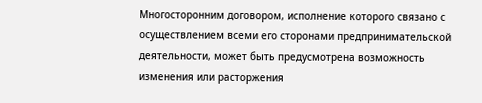Многосторонним договором, исполнение которого связано с осуществлением всеми его сторонами предпринимательской деятельности, может быть предусмотрена возможность изменения или расторжения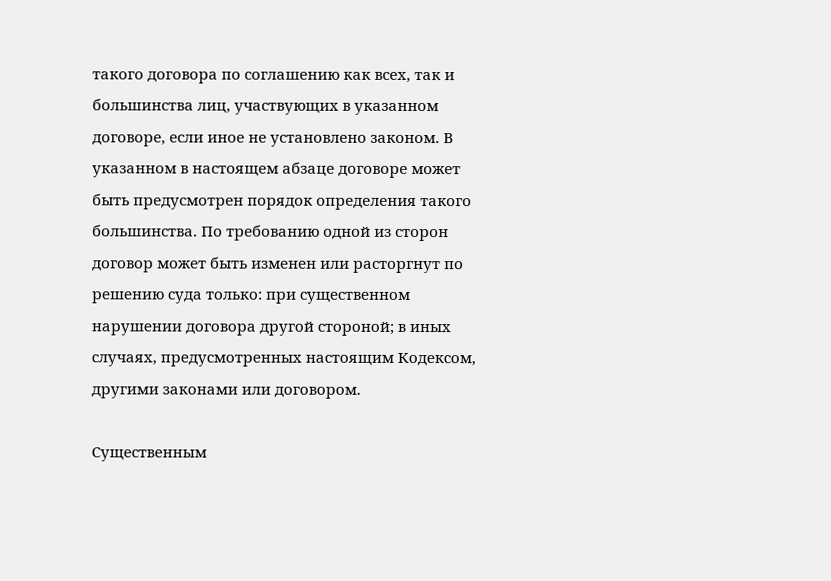такого договора по соглашению как всех, так и большинства лиц, участвующих в указанном договоре, если иное не установлено законом. В указанном в настоящем абзаце договоре может быть предусмотрен порядок определения такого большинства. По требованию одной из сторон договор может быть изменен или расторгнут по решению суда только: при существенном нарушении договора другой стороной; в иных случаях, предусмотренных настоящим Кодексом, другими законами или договором.

Существенным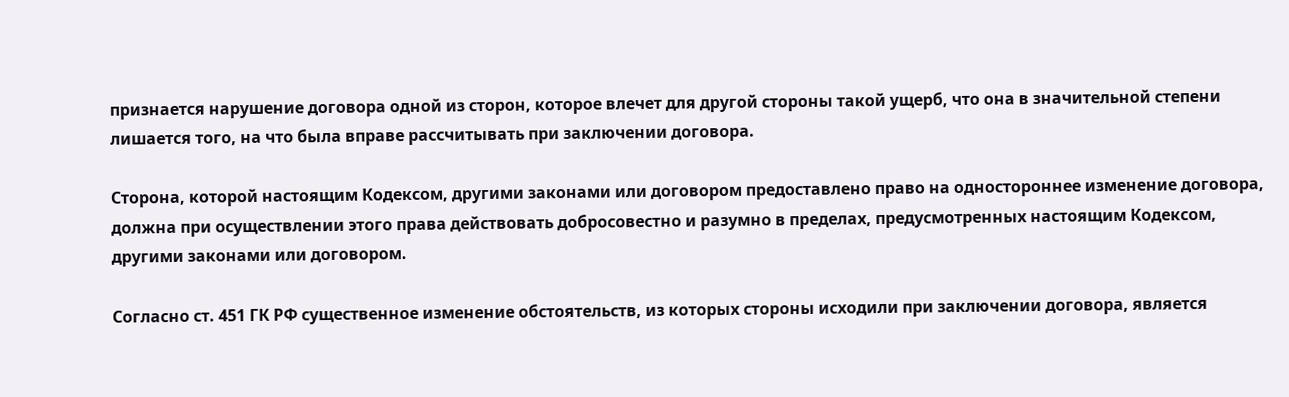признается нарушение договора одной из сторон, которое влечет для другой стороны такой ущерб, что она в значительной степени лишается того, на что была вправе рассчитывать при заключении договора.

Сторона, которой настоящим Кодексом, другими законами или договором предоставлено право на одностороннее изменение договора, должна при осуществлении этого права действовать добросовестно и разумно в пределах, предусмотренных настоящим Кодексом, другими законами или договором.

Согласно ст. 451 ГК РФ существенное изменение обстоятельств, из которых стороны исходили при заключении договора, является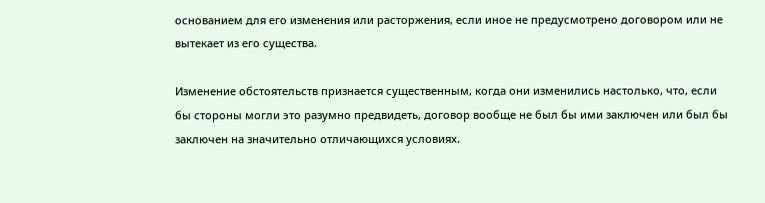основанием для его изменения или расторжения, если иное не предусмотрено договором или не вытекает из его существа.

Изменение обстоятельств признается существенным, когда они изменились настолько, что, если бы стороны могли это разумно предвидеть, договор вообще не был бы ими заключен или был бы заключен на значительно отличающихся условиях.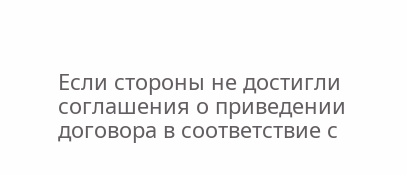Если стороны не достигли соглашения о приведении договора в соответствие с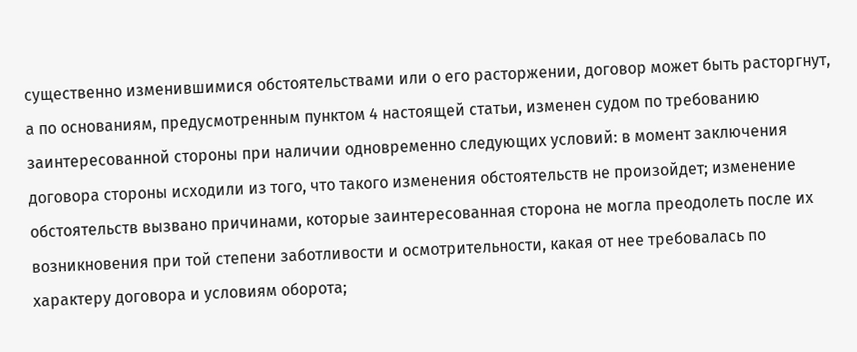существенно изменившимися обстоятельствами или о его расторжении, договор может быть расторгнут, а по основаниям, предусмотренным пунктом 4 настоящей статьи, изменен судом по требованию заинтересованной стороны при наличии одновременно следующих условий: в момент заключения договора стороны исходили из того, что такого изменения обстоятельств не произойдет; изменение обстоятельств вызвано причинами, которые заинтересованная сторона не могла преодолеть после их возникновения при той степени заботливости и осмотрительности, какая от нее требовалась по характеру договора и условиям оборота;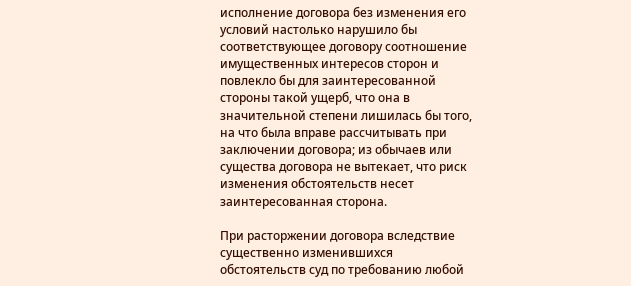исполнение договора без изменения его условий настолько нарушило бы соответствующее договору соотношение имущественных интересов сторон и повлекло бы для заинтересованной стороны такой ущерб, что она в значительной степени лишилась бы того, на что была вправе рассчитывать при заключении договора; из обычаев или существа договора не вытекает, что риск изменения обстоятельств несет заинтересованная сторона.

При расторжении договора вследствие существенно изменившихся обстоятельств суд по требованию любой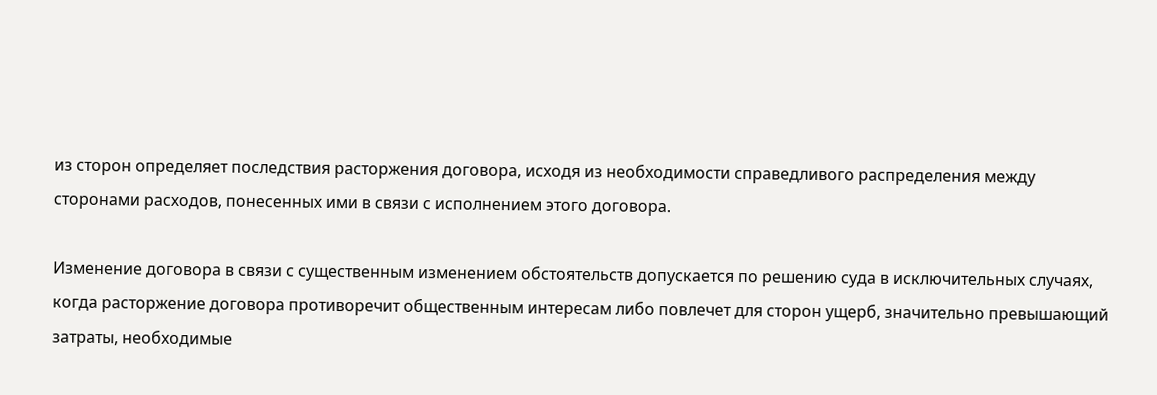из сторон определяет последствия расторжения договора, исходя из необходимости справедливого распределения между сторонами расходов, понесенных ими в связи с исполнением этого договора.

Изменение договора в связи с существенным изменением обстоятельств допускается по решению суда в исключительных случаях, когда расторжение договора противоречит общественным интересам либо повлечет для сторон ущерб, значительно превышающий затраты, необходимые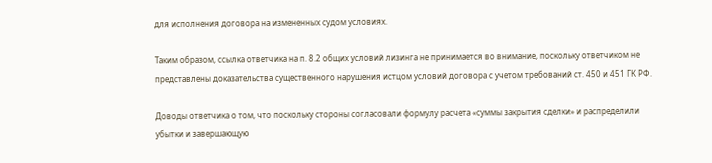для исполнения договора на измененных судом условиях.

Таким образом, ссылка ответчика на п. 8.2 общих условий лизинга не принимается во внимание, поскольку ответчиком не представлены доказательства существенного нарушения истцом условий договора с учетом требований ст. 450 и 451 ГК РФ.

Доводы ответчика о том, что поскольку стороны согласовали формулу расчета «суммы закрытия сделки» и распределили убытки и завершающую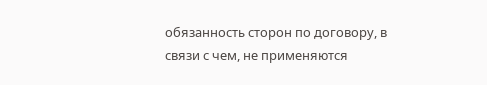обязанность сторон по договору, в связи с чем, не применяются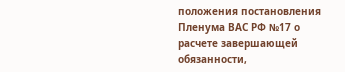положения постановления Пленума ВАС РФ №17 о расчете завершающей обязанности,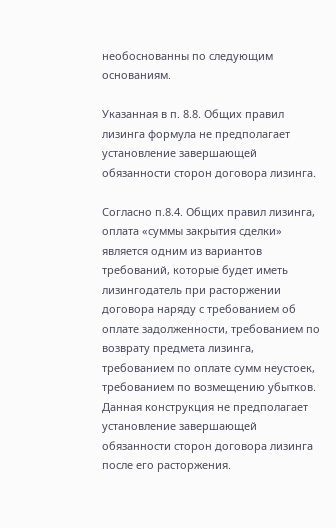необоснованны по следующим основаниям.

Указанная в п. 8.8. Общих правил лизинга формула не предполагает установление завершающей обязанности сторон договора лизинга.

Согласно п.8.4. Общих правил лизинга, оплата «суммы закрытия сделки» является одним из вариантов требований, которые будет иметь лизингодатель при расторжении договора наряду с требованием об оплате задолженности, требованием по возврату предмета лизинга, требованием по оплате сумм неустоек, требованием по возмещению убытков. Данная конструкция не предполагает установление завершающей обязанности сторон договора лизинга после его расторжения.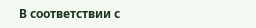В соответствии с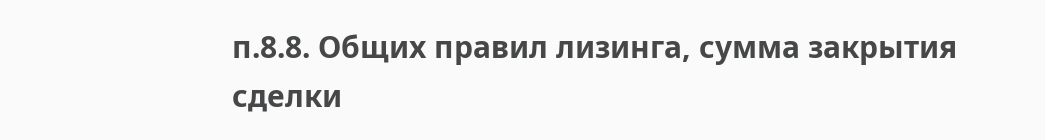п.8.8. Общих правил лизинга, сумма закрытия сделки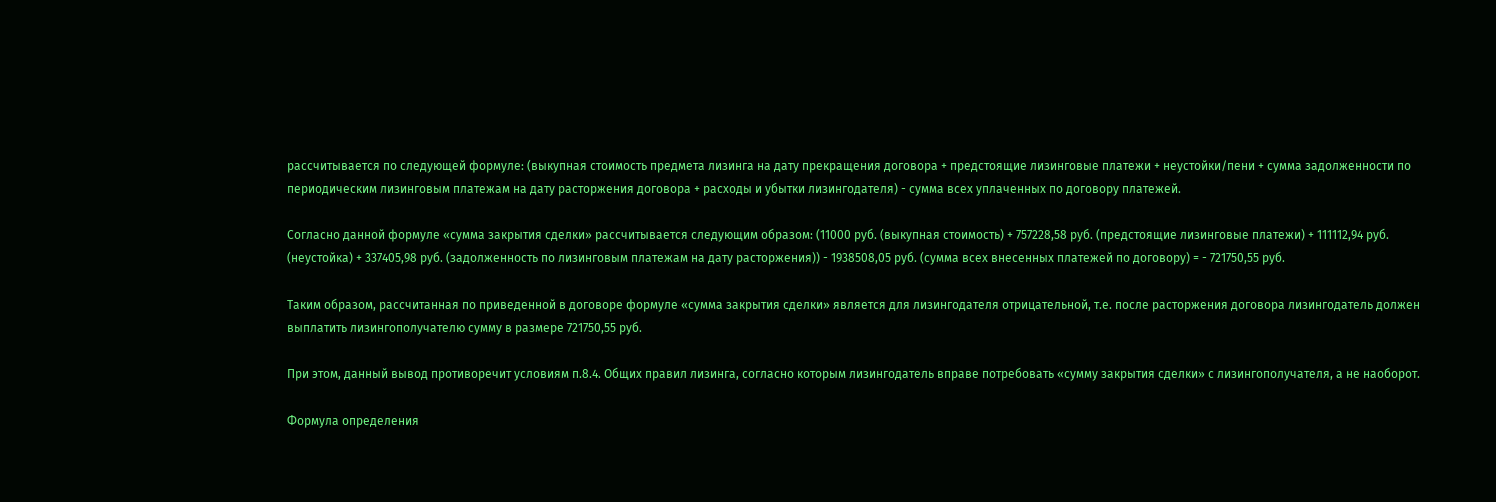рассчитывается по следующей формуле: (выкупная стоимость предмета лизинга на дату прекращения договора + предстоящие лизинговые платежи + неустойки/пени + сумма задолженности по периодическим лизинговым платежам на дату расторжения договора + расходы и убытки лизингодателя) - сумма всех уплаченных по договору платежей.

Согласно данной формуле «сумма закрытия сделки» рассчитывается следующим образом: (11000 руб. (выкупная стоимость) + 757228,58 руб. (предстоящие лизинговые платежи) + 111112,94 руб. (неустойка) + 337405,98 руб. (задолженность по лизинговым платежам на дату расторжения)) - 1938508,05 руб. (сумма всех внесенных платежей по договору) = - 721750,55 руб.

Таким образом, рассчитанная по приведенной в договоре формуле «сумма закрытия сделки» является для лизингодателя отрицательной, т.е. после расторжения договора лизингодатель должен выплатить лизингополучателю сумму в размере 721750,55 руб.

При этом, данный вывод противоречит условиям п.8.4. Общих правил лизинга, согласно которым лизингодатель вправе потребовать «сумму закрытия сделки» с лизингополучателя, а не наоборот.

Формула определения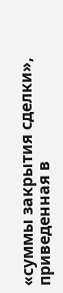«суммы закрытия сделки», приведенная в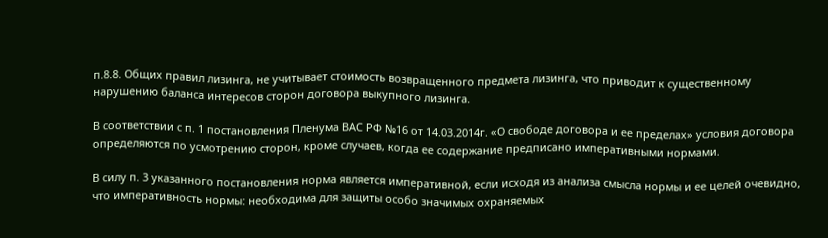п.8.8. Общих правил лизинга, не учитывает стоимость возвращенного предмета лизинга, что приводит к существенному нарушению баланса интересов сторон договора выкупного лизинга.

В соответствии с п. 1 постановления Пленума ВАС РФ №16 от 14.03.2014г. «О свободе договора и ее пределах» условия договора определяются по усмотрению сторон, кроме случаев, когда ее содержание предписано императивными нормами.

В силу п. 3 указанного постановления норма является императивной, если исходя из анализа смысла нормы и ее целей очевидно, что императивность нормы: необходима для защиты особо значимых охраняемых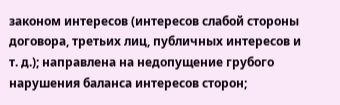законом интересов (интересов слабой стороны договора, третьих лиц, публичных интересов и т. д.); направлена на недопущение грубого нарушения баланса интересов сторон;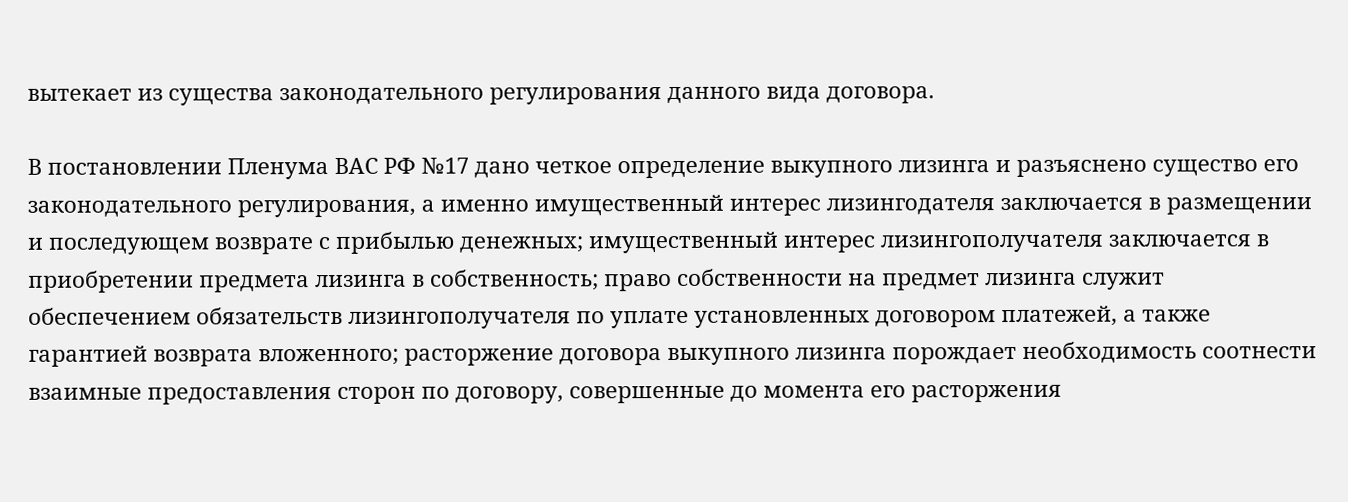вытекает из существа законодательного регулирования данного вида договора.

В постановлении Пленума ВАС РФ №17 дано четкое определение выкупного лизинга и разъяснено существо его законодательного регулирования, а именно имущественный интерес лизингодателя заключается в размещении и последующем возврате с прибылью денежных; имущественный интерес лизингополучателя заключается в приобретении предмета лизинга в собственность; право собственности на предмет лизинга служит обеспечением обязательств лизингополучателя по уплате установленных договором платежей, а также гарантией возврата вложенного; расторжение договора выкупного лизинга порождает необходимость соотнести взаимные предоставления сторон по договору, совершенные до момента его расторжения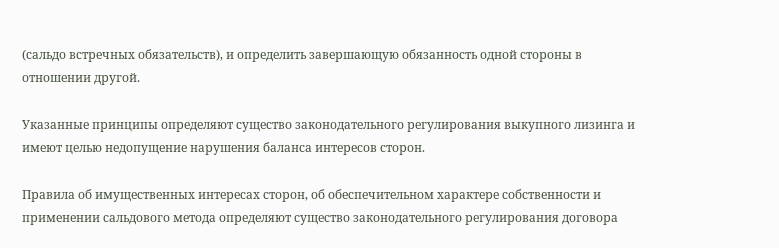(сальдо встречных обязательств), и определить завершающую обязанность одной стороны в отношении другой.

Указанные принципы определяют существо законодательного регулирования выкупного лизинга и имеют целью недопущение нарушения баланса интересов сторон.

Правила об имущественных интересах сторон, об обеспечительном характере собственности и применении сальдового метода определяют существо законодательного регулирования договора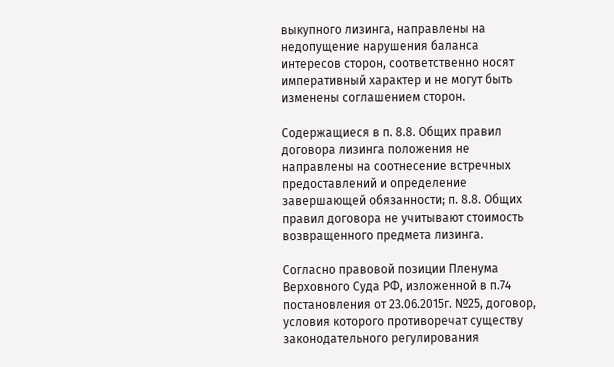выкупного лизинга, направлены на недопущение нарушения баланса интересов сторон, соответственно носят императивный характер и не могут быть изменены соглашением сторон.

Содержащиеся в п. 8.8. Общих правил договора лизинга положения не направлены на соотнесение встречных предоставлений и определение завершающей обязанности; п. 8.8. Общих правил договора не учитывают стоимость возвращенного предмета лизинга.

Согласно правовой позиции Пленума Верховного Суда РФ, изложенной в п.74 постановления от 23.06.2015г. №25, договор, условия которого противоречат существу законодательного регулирования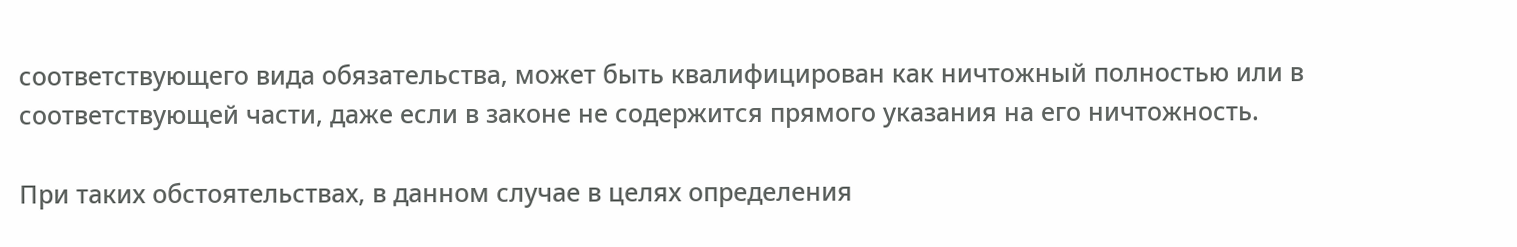соответствующего вида обязательства, может быть квалифицирован как ничтожный полностью или в соответствующей части, даже если в законе не содержится прямого указания на его ничтожность.

При таких обстоятельствах, в данном случае в целях определения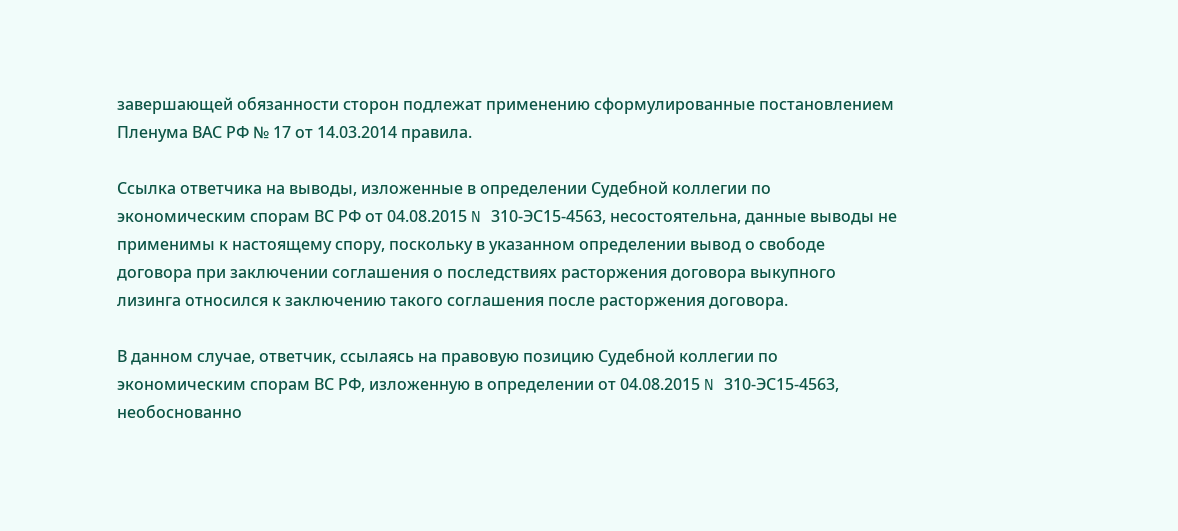завершающей обязанности сторон подлежат применению сформулированные постановлением Пленума ВАС РФ № 17 от 14.03.2014 правила.

Ссылка ответчика на выводы, изложенные в определении Судебной коллегии по экономическим спорам ВС РФ от 04.08.2015 N 310-ЭС15-4563, несостоятельна, данные выводы не применимы к настоящему спору, поскольку в указанном определении вывод о свободе договора при заключении соглашения о последствиях расторжения договора выкупного лизинга относился к заключению такого соглашения после расторжения договора.

В данном случае, ответчик, ссылаясь на правовую позицию Судебной коллегии по экономическим спорам ВС РФ, изложенную в определении от 04.08.2015 N 310-ЭС15-4563, необоснованно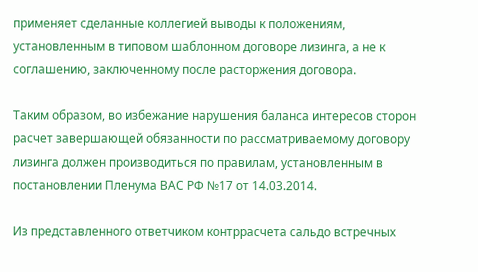применяет сделанные коллегией выводы к положениям, установленным в типовом шаблонном договоре лизинга, а не к соглашению, заключенному после расторжения договора.

Таким образом, во избежание нарушения баланса интересов сторон расчет завершающей обязанности по рассматриваемому договору лизинга должен производиться по правилам, установленным в постановлении Пленума ВАС РФ №17 от 14.03.2014.

Из представленного ответчиком контррасчета сальдо встречных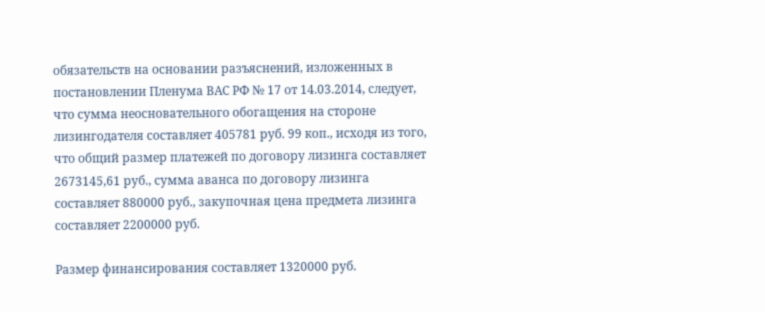обязательств на основании разъяснений, изложенных в постановлении Пленума ВАС РФ № 17 от 14.03.2014, следует, что сумма неосновательного обогащения на стороне лизингодателя составляет 405781 руб. 99 коп., исходя из того, что общий размер платежей по договору лизинга составляет 2673145,61 руб., сумма аванса по договору лизинга составляет 880000 руб., закупочная цена предмета лизинга составляет 2200000 руб.

Размер финансирования составляет 1320000 руб.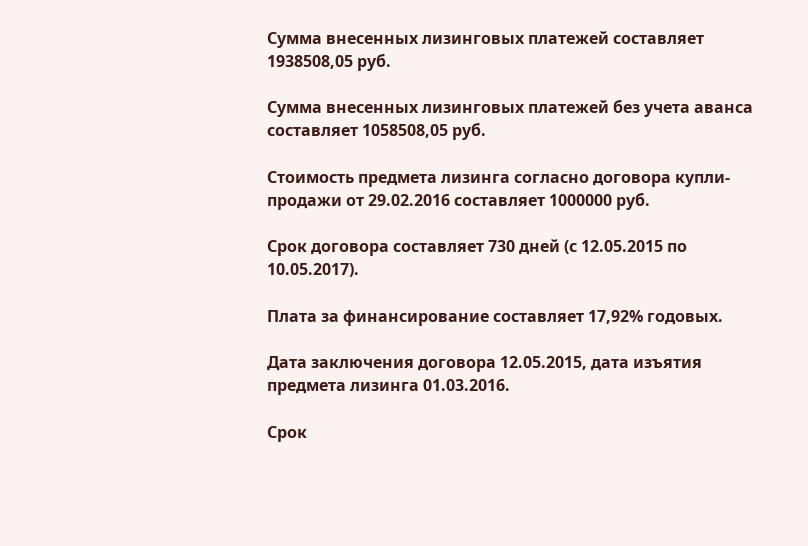Сумма внесенных лизинговых платежей составляет 1938508,05 руб.

Сумма внесенных лизинговых платежей без учета аванса составляет 1058508,05 руб.

Стоимость предмета лизинга согласно договора купли-продажи от 29.02.2016 составляет 1000000 руб.

Срок договора составляет 730 дней (с 12.05.2015 по 10.05.2017).

Плата за финансирование составляет 17,92% годовых.

Дата заключения договора 12.05.2015, дата изъятия предмета лизинга 01.03.2016.

Срок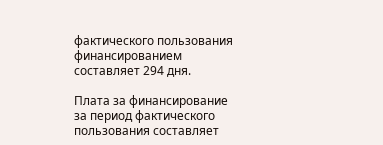фактического пользования финансированием составляет 294 дня.

Плата за финансирование за период фактического пользования составляет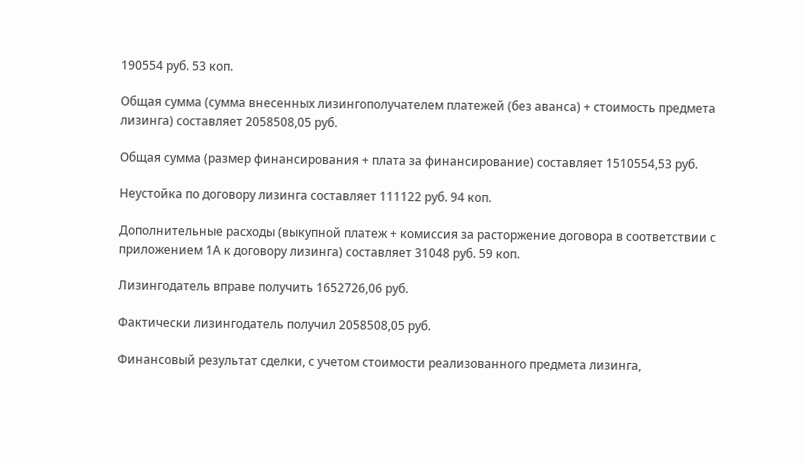190554 руб. 53 коп.

Общая сумма (сумма внесенных лизингополучателем платежей (без аванса) + стоимость предмета лизинга) составляет 2058508,05 руб.

Общая сумма (размер финансирования + плата за финансирование) составляет 1510554,53 руб.

Неустойка по договору лизинга составляет 111122 руб. 94 коп.

Дополнительные расходы (выкупной платеж + комиссия за расторжение договора в соответствии с приложением 1А к договору лизинга) составляет 31048 руб. 59 коп.

Лизингодатель вправе получить 1652726,06 руб.

Фактически лизингодатель получил 2058508,05 руб.

Финансовый результат сделки, с учетом стоимости реализованного предмета лизинга,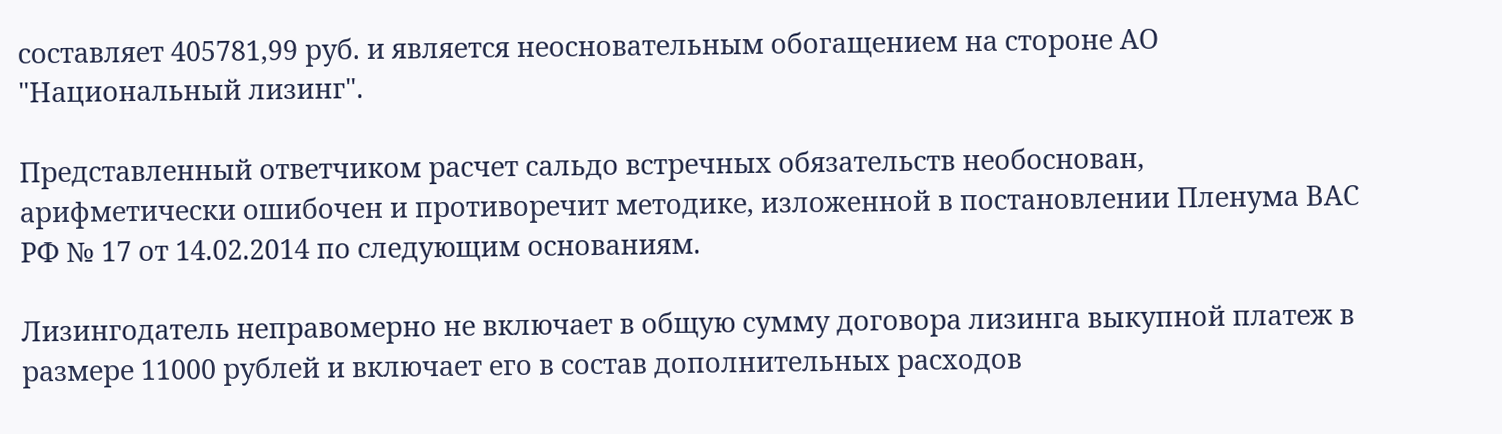составляет 405781,99 руб. и является неосновательным обогащением на стороне АО "Национальный лизинг".

Представленный ответчиком расчет сальдо встречных обязательств необоснован, арифметически ошибочен и противоречит методике, изложенной в постановлении Пленума ВАС РФ № 17 от 14.02.2014 по следующим основаниям.

Лизингодатель неправомерно не включает в общую сумму договора лизинга выкупной платеж в размере 11000 рублей и включает его в состав дополнительных расходов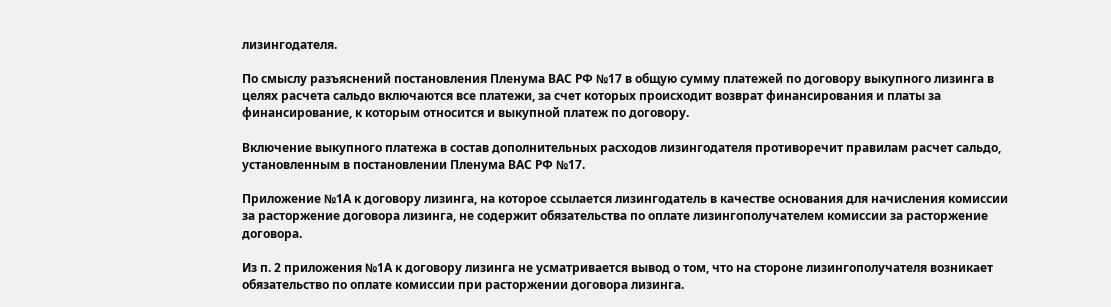лизингодателя.

По смыслу разъяснений постановления Пленума ВАС РФ №17 в общую сумму платежей по договору выкупного лизинга в целях расчета сальдо включаются все платежи, за счет которых происходит возврат финансирования и платы за финансирование, к которым относится и выкупной платеж по договору.

Включение выкупного платежа в состав дополнительных расходов лизингодателя противоречит правилам расчет сальдо, установленным в постановлении Пленума ВАС РФ №17.

Приложение №1А к договору лизинга, на которое ссылается лизингодатель в качестве основания для начисления комиссии за расторжение договора лизинга, не содержит обязательства по оплате лизингополучателем комиссии за расторжение договора.

Из п. 2 приложения №1А к договору лизинга не усматривается вывод о том, что на стороне лизингополучателя возникает обязательство по оплате комиссии при расторжении договора лизинга.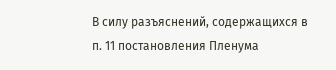В силу разъяснений, содержащихся в п. 11 постановления Пленума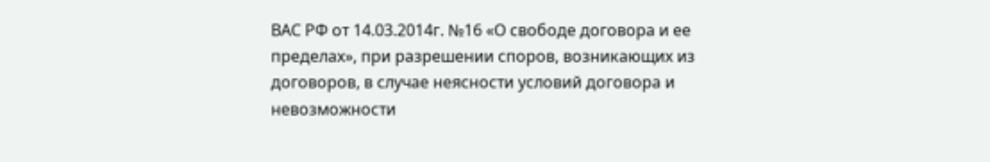ВАС РФ от 14.03.2014г. №16 «О свободе договора и ее пределах», при разрешении споров, возникающих из договоров, в случае неясности условий договора и невозможности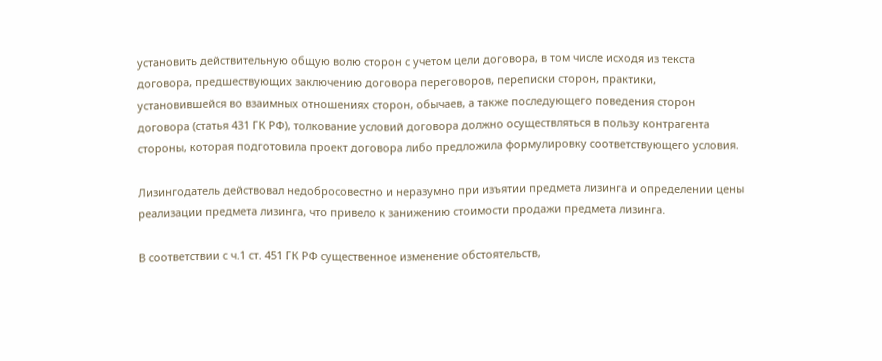установить действительную общую волю сторон с учетом цели договора, в том числе исходя из текста договора, предшествующих заключению договора переговоров, переписки сторон, практики, установившейся во взаимных отношениях сторон, обычаев, а также последующего поведения сторон договора (статья 431 ГК РФ), толкование условий договора должно осуществляться в пользу контрагента стороны, которая подготовила проект договора либо предложила формулировку соответствующего условия.

Лизингодатель действовал недобросовестно и неразумно при изъятии предмета лизинга и определении цены реализации предмета лизинга, что привело к занижению стоимости продажи предмета лизинга.

В соответствии с ч.1 ст. 451 ГК РФ существенное изменение обстоятельств,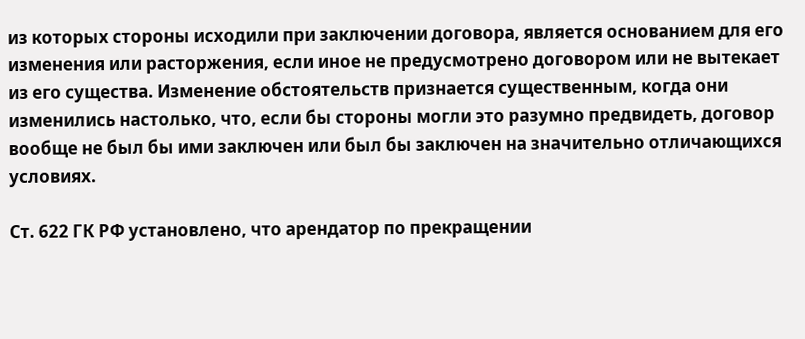из которых стороны исходили при заключении договора, является основанием для его изменения или расторжения, если иное не предусмотрено договором или не вытекает из его существа. Изменение обстоятельств признается существенным, когда они изменились настолько, что, если бы стороны могли это разумно предвидеть, договор вообще не был бы ими заключен или был бы заключен на значительно отличающихся условиях.

Ст. 622 ГК РФ установлено, что арендатор по прекращении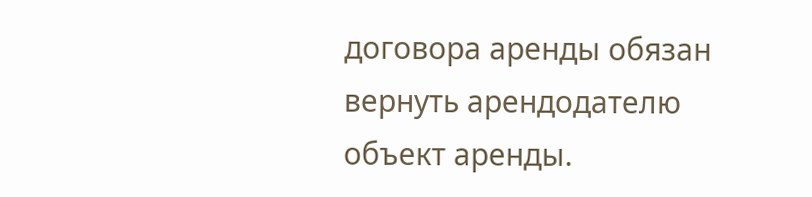договора аренды обязан вернуть арендодателю объект аренды.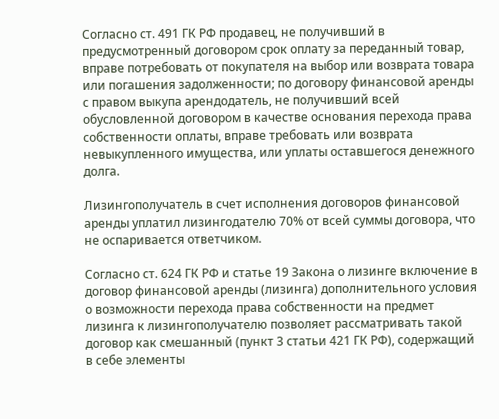Согласно ст. 491 ГК РФ продавец, не получивший в предусмотренный договором срок оплату за переданный товар, вправе потребовать от покупателя на выбор или возврата товара или погашения задолженности; по договору финансовой аренды с правом выкупа арендодатель, не получивший всей обусловленной договором в качестве основания перехода права собственности оплаты, вправе требовать или возврата невыкупленного имущества, или уплаты оставшегося денежного долга.

Лизингополучатель в счет исполнения договоров финансовой аренды уплатил лизингодателю 70% от всей суммы договора, что не оспаривается ответчиком.

Согласно ст. 624 ГК РФ и статье 19 Закона о лизинге включение в договор финансовой аренды (лизинга) дополнительного условия о возможности перехода права собственности на предмет лизинга к лизингополучателю позволяет рассматривать такой договор как смешанный (пункт 3 статьи 421 ГК РФ), содержащий в себе элементы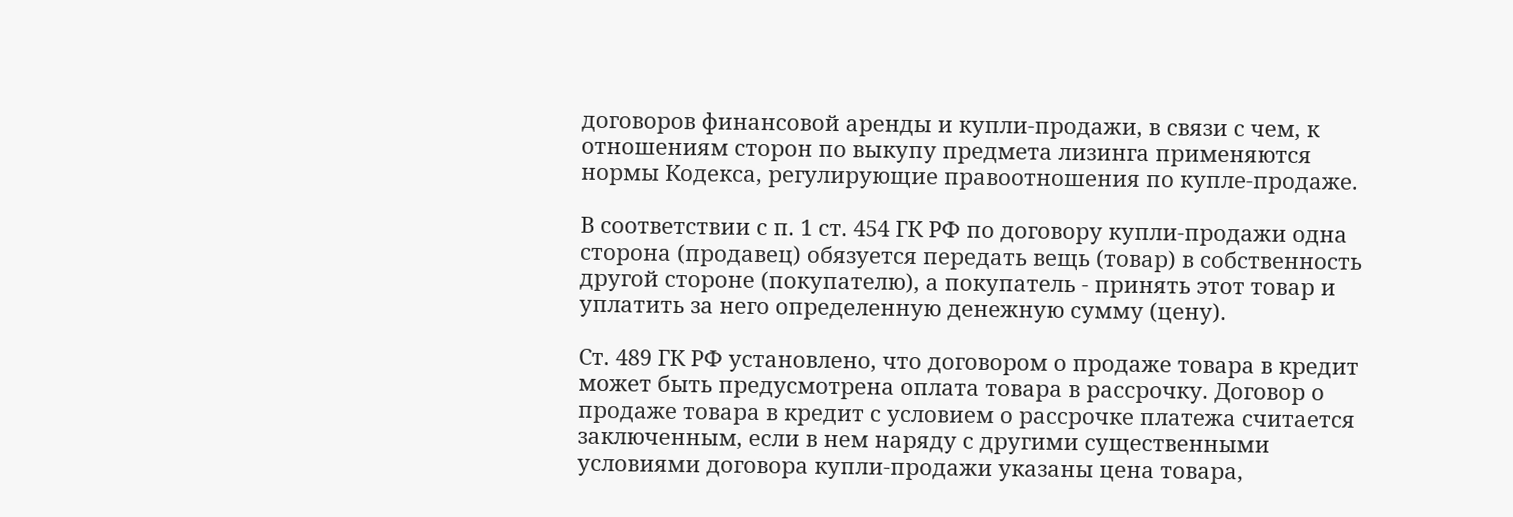договоров финансовой аренды и купли-продажи, в связи с чем, к отношениям сторон по выкупу предмета лизинга применяются нормы Кодекса, регулирующие правоотношения по купле-продаже.

В соответствии с п. 1 ст. 454 ГК РФ по договору купли-продажи одна сторона (продавец) обязуется передать вещь (товар) в собственность другой стороне (покупателю), а покупатель - принять этот товар и уплатить за него определенную денежную сумму (цену).

Ст. 489 ГК РФ установлено, что договором о продаже товара в кредит может быть предусмотрена оплата товара в рассрочку. Договор о продаже товара в кредит с условием о рассрочке платежа считается заключенным, если в нем наряду с другими существенными условиями договора купли-продажи указаны цена товара,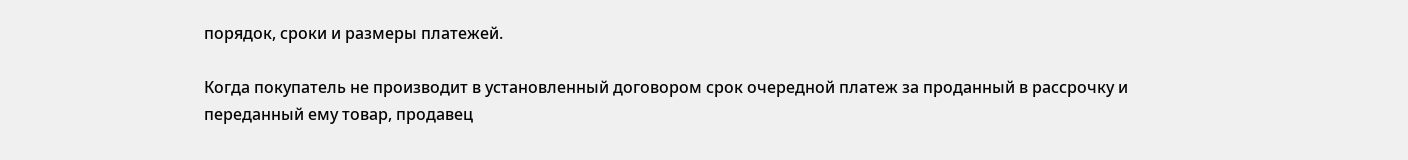порядок, сроки и размеры платежей.

Когда покупатель не производит в установленный договором срок очередной платеж за проданный в рассрочку и переданный ему товар, продавец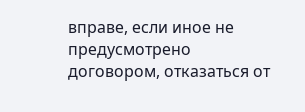вправе, если иное не предусмотрено договором, отказаться от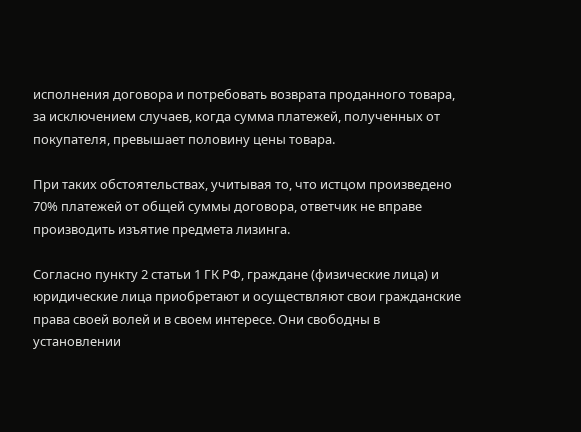исполнения договора и потребовать возврата проданного товара, за исключением случаев, когда сумма платежей, полученных от покупателя, превышает половину цены товара.

При таких обстоятельствах, учитывая то, что истцом произведено 70% платежей от общей суммы договора, ответчик не вправе производить изъятие предмета лизинга.

Согласно пункту 2 статьи 1 ГК РФ, граждане (физические лица) и юридические лица приобретают и осуществляют свои гражданские права своей волей и в своем интересе. Они свободны в установлении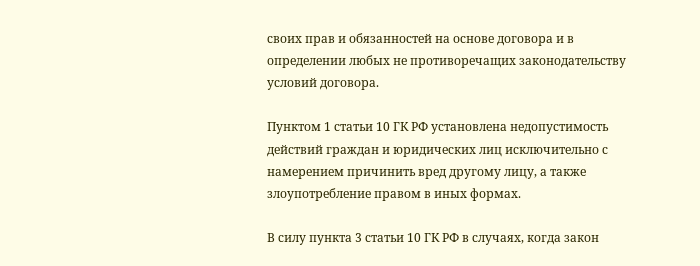своих прав и обязанностей на основе договора и в определении любых не противоречащих законодательству условий договора.

Пунктом 1 статьи 10 ГК РФ установлена недопустимость действий граждан и юридических лиц исключительно с намерением причинить вред другому лицу, а также злоупотребление правом в иных формах.

В силу пункта 3 статьи 10 ГК РФ в случаях, когда закон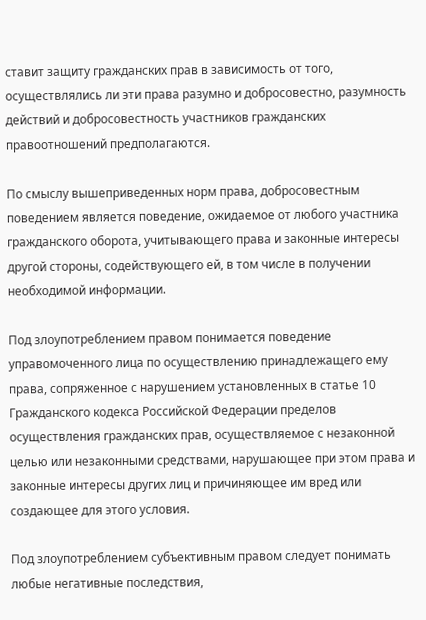ставит защиту гражданских прав в зависимость от того, осуществлялись ли эти права разумно и добросовестно, разумность действий и добросовестность участников гражданских правоотношений предполагаются.

По смыслу вышеприведенных норм права, добросовестным поведением является поведение, ожидаемое от любого участника гражданского оборота, учитывающего права и законные интересы другой стороны, содействующего ей, в том числе в получении необходимой информации.

Под злоупотреблением правом понимается поведение управомоченного лица по осуществлению принадлежащего ему права, сопряженное с нарушением установленных в статье 10 Гражданского кодекса Российской Федерации пределов осуществления гражданских прав, осуществляемое с незаконной целью или незаконными средствами, нарушающее при этом права и законные интересы других лиц и причиняющее им вред или создающее для этого условия.

Под злоупотреблением субъективным правом следует понимать любые негативные последствия,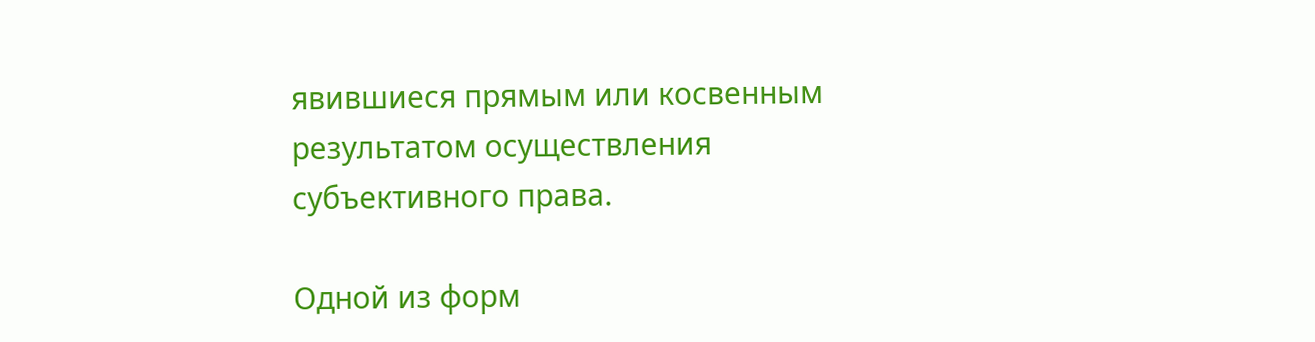явившиеся прямым или косвенным результатом осуществления субъективного права.

Одной из форм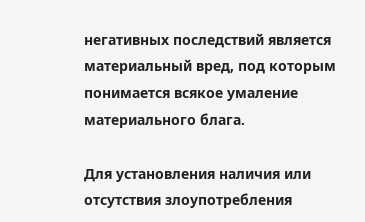негативных последствий является материальный вред, под которым понимается всякое умаление материального блага.

Для установления наличия или отсутствия злоупотребления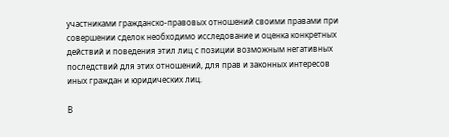участниками гражданско-правовых отношений своими правами при совершении сделок необходимо исследование и оценка конкретных действий и поведения этил лиц с позиции возможным негативных последствий для этих отношений, для прав и законных интересов иных граждан и юридических лиц.

В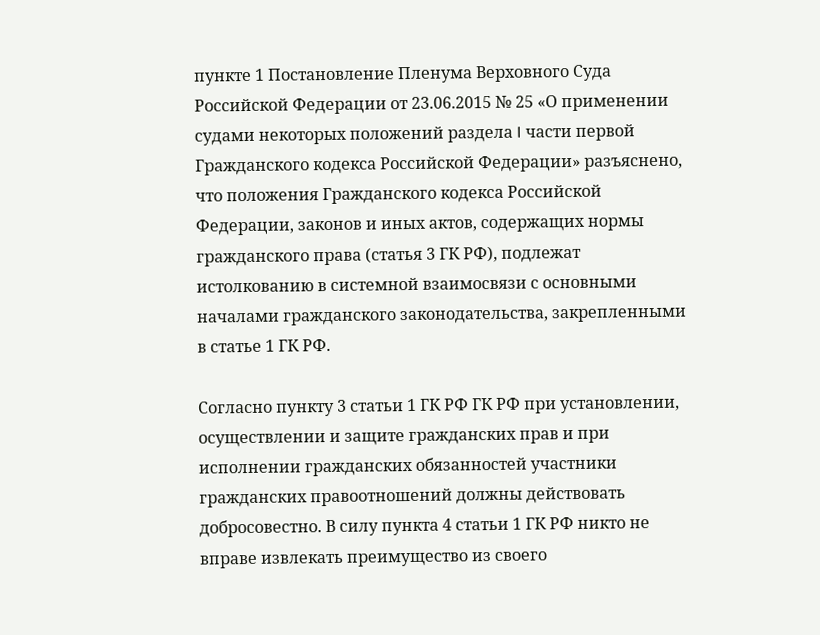пункте 1 Постановление Пленума Верховного Суда Российской Федерации от 23.06.2015 № 25 «О применении судами некоторых положений раздела I части первой Гражданского кодекса Российской Федерации» разъяснено, что положения Гражданского кодекса Российской Федерации, законов и иных актов, содержащих нормы гражданского права (статья 3 ГК РФ), подлежат истолкованию в системной взаимосвязи с основными началами гражданского законодательства, закрепленными в статье 1 ГК РФ.

Согласно пункту 3 статьи 1 ГК РФ ГК РФ при установлении, осуществлении и защите гражданских прав и при исполнении гражданских обязанностей участники гражданских правоотношений должны действовать добросовестно. В силу пункта 4 статьи 1 ГК РФ никто не вправе извлекать преимущество из своего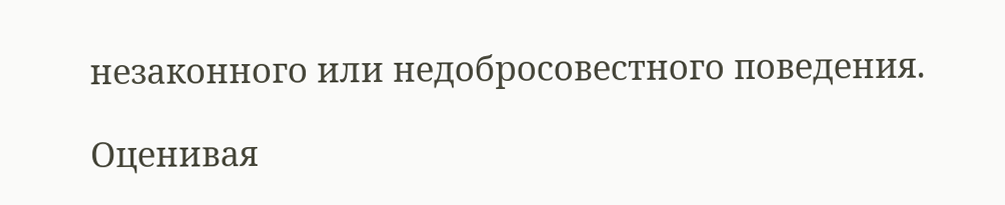незаконного или недобросовестного поведения.

Оценивая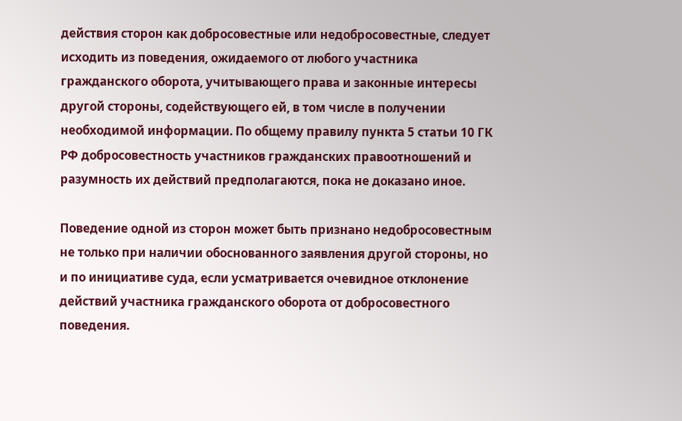действия сторон как добросовестные или недобросовестные, следует исходить из поведения, ожидаемого от любого участника гражданского оборота, учитывающего права и законные интересы другой стороны, содействующего ей, в том числе в получении необходимой информации. По общему правилу пункта 5 статьи 10 ГК РФ добросовестность участников гражданских правоотношений и разумность их действий предполагаются, пока не доказано иное.

Поведение одной из сторон может быть признано недобросовестным не только при наличии обоснованного заявления другой стороны, но и по инициативе суда, если усматривается очевидное отклонение действий участника гражданского оборота от добросовестного поведения.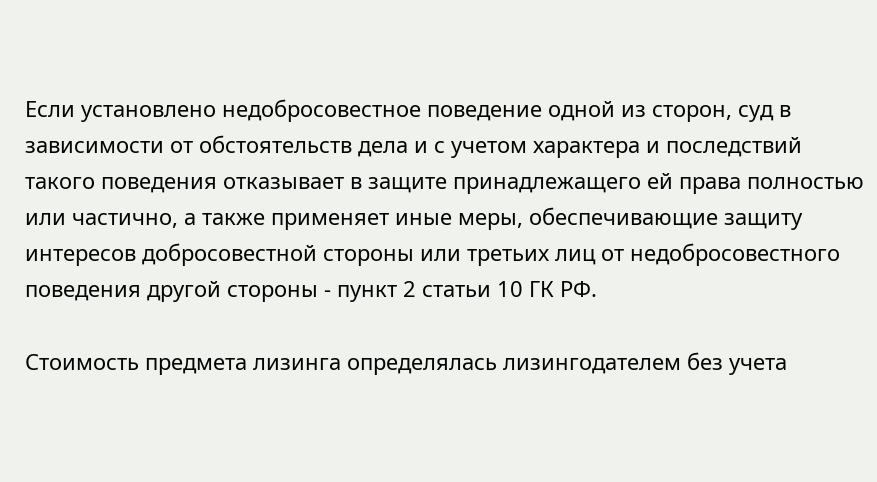Если установлено недобросовестное поведение одной из сторон, суд в зависимости от обстоятельств дела и с учетом характера и последствий такого поведения отказывает в защите принадлежащего ей права полностью или частично, а также применяет иные меры, обеспечивающие защиту интересов добросовестной стороны или третьих лиц от недобросовестного поведения другой стороны - пункт 2 статьи 10 ГК РФ.

Стоимость предмета лизинга определялась лизингодателем без учета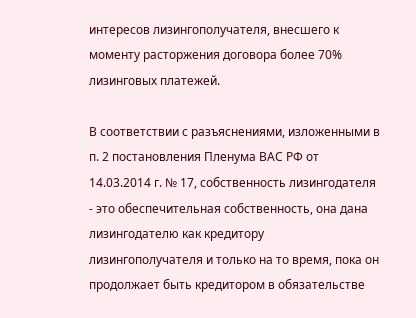интересов лизингополучателя, внесшего к моменту расторжения договора более 70% лизинговых платежей.

В соответствии с разъяснениями, изложенными в п. 2 постановления Пленума ВАС РФ от 14.03.2014 г. № 17, собственность лизингодателя - это обеспечительная собственность, она дана лизингодателю как кредитору лизингополучателя и только на то время, пока он продолжает быть кредитором в обязательстве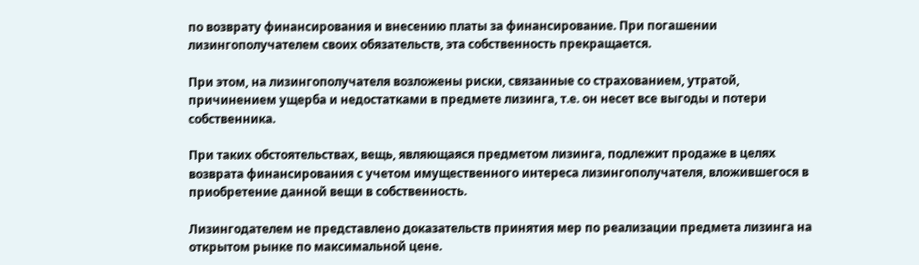по возврату финансирования и внесению платы за финансирование. При погашении лизингополучателем своих обязательств, эта собственность прекращается.

При этом, на лизингополучателя возложены риски, связанные со страхованием, утратой, причинением ущерба и недостатками в предмете лизинга, т.е. он несет все выгоды и потери собственника.

При таких обстоятельствах, вещь, являющаяся предметом лизинга, подлежит продаже в целях возврата финансирования с учетом имущественного интереса лизингополучателя, вложившегося в приобретение данной вещи в собственность.

Лизингодателем не представлено доказательств принятия мер по реализации предмета лизинга на открытом рынке по максимальной цене.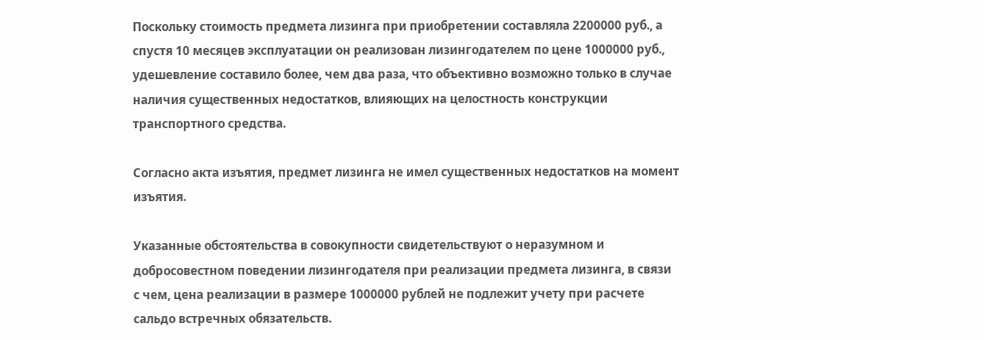Поскольку стоимость предмета лизинга при приобретении составляла 2200000 руб., а спустя 10 месяцев эксплуатации он реализован лизингодателем по цене 1000000 руб., удешевление составило более, чем два раза, что объективно возможно только в случае наличия существенных недостатков, влияющих на целостность конструкции транспортного средства.

Согласно акта изъятия, предмет лизинга не имел существенных недостатков на момент изъятия.

Указанные обстоятельства в совокупности свидетельствуют о неразумном и добросовестном поведении лизингодателя при реализации предмета лизинга, в связи с чем, цена реализации в размере 1000000 рублей не подлежит учету при расчете сальдо встречных обязательств.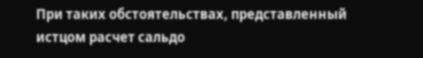При таких обстоятельствах, представленный истцом расчет сальдо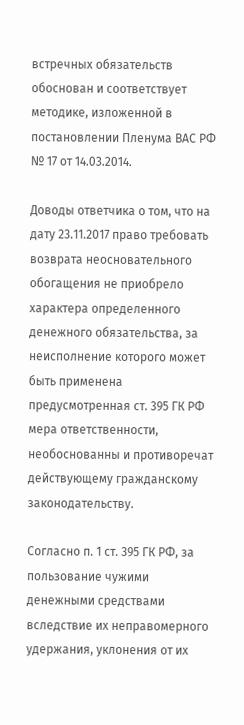встречных обязательств обоснован и соответствует методике, изложенной в постановлении Пленума ВАС РФ № 17 от 14.03.2014.

Доводы ответчика о том, что на дату 23.11.2017 право требовать возврата неосновательного обогащения не приобрело характера определенного денежного обязательства, за неисполнение которого может быть применена предусмотренная ст. 395 ГК РФ мера ответственности, необоснованны и противоречат действующему гражданскому законодательству.

Согласно п. 1 ст. 395 ГК РФ, за пользование чужими денежными средствами вследствие их неправомерного удержания, уклонения от их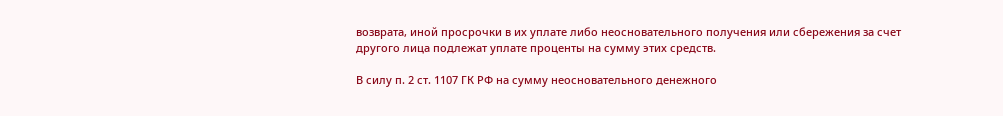возврата, иной просрочки в их уплате либо неосновательного получения или сбережения за счет другого лица подлежат уплате проценты на сумму этих средств.

В силу п. 2 ст. 1107 ГК РФ на сумму неосновательного денежного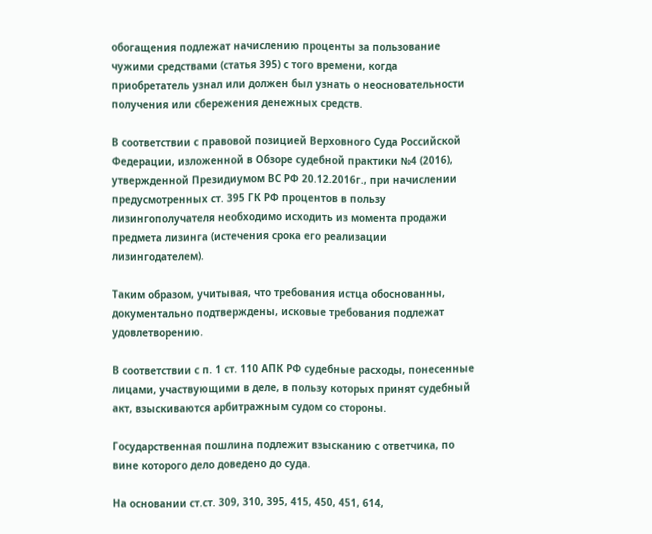обогащения подлежат начислению проценты за пользование чужими средствами (статья 395) с того времени, когда приобретатель узнал или должен был узнать о неосновательности получения или сбережения денежных средств.

В соответствии с правовой позицией Верховного Суда Российской Федерации, изложенной в Обзоре судебной практики №4 (2016), утвержденной Президиумом ВС РФ 20.12.2016г., при начислении предусмотренных ст. 395 ГК РФ процентов в пользу лизингополучателя необходимо исходить из момента продажи предмета лизинга (истечения срока его реализации лизингодателем).

Таким образом, учитывая, что требования истца обоснованны, документально подтверждены, исковые требования подлежат удовлетворению.

В соответствии с п. 1 ст. 110 АПК РФ судебные расходы, понесенные лицами, участвующими в деле, в пользу которых принят судебный акт, взыскиваются арбитражным судом со стороны.

Государственная пошлина подлежит взысканию с ответчика, по вине которого дело доведено до суда.

На основании ст.ст. 309, 310, 395, 415, 450, 451, 614,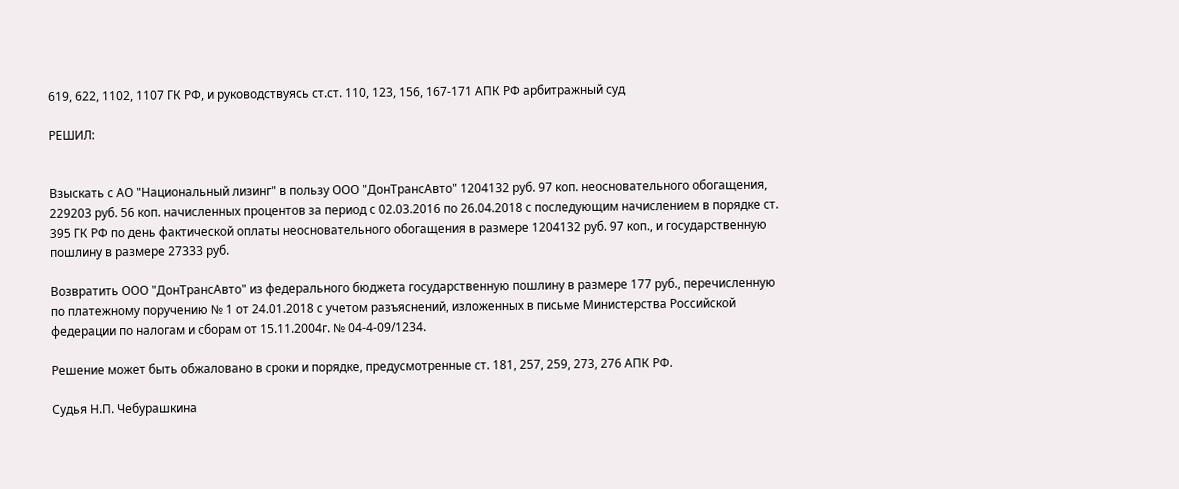619, 622, 1102, 1107 ГК РФ, и руководствуясь ст.ст. 110, 123, 156, 167-171 АПК РФ арбитражный суд

РЕШИЛ:


Взыскать с АО "Национальный лизинг" в пользу ООО "ДонТрансАвто" 1204132 руб. 97 коп. неосновательного обогащения, 229203 руб. 56 коп. начисленных процентов за период с 02.03.2016 по 26.04.2018 с последующим начислением в порядке ст. 395 ГК РФ по день фактической оплаты неосновательного обогащения в размере 1204132 руб. 97 коп., и государственную пошлину в размере 27333 руб.

Возвратить ООО "ДонТрансАвто" из федерального бюджета государственную пошлину в размере 177 руб., перечисленную по платежному поручению № 1 от 24.01.2018 с учетом разъяснений, изложенных в письме Министерства Российской федерации по налогам и сборам от 15.11.2004г. № 04-4-09/1234.

Решение может быть обжаловано в сроки и порядке, предусмотренные ст. 181, 257, 259, 273, 276 АПК РФ.

Судья Н.П. Чебурашкина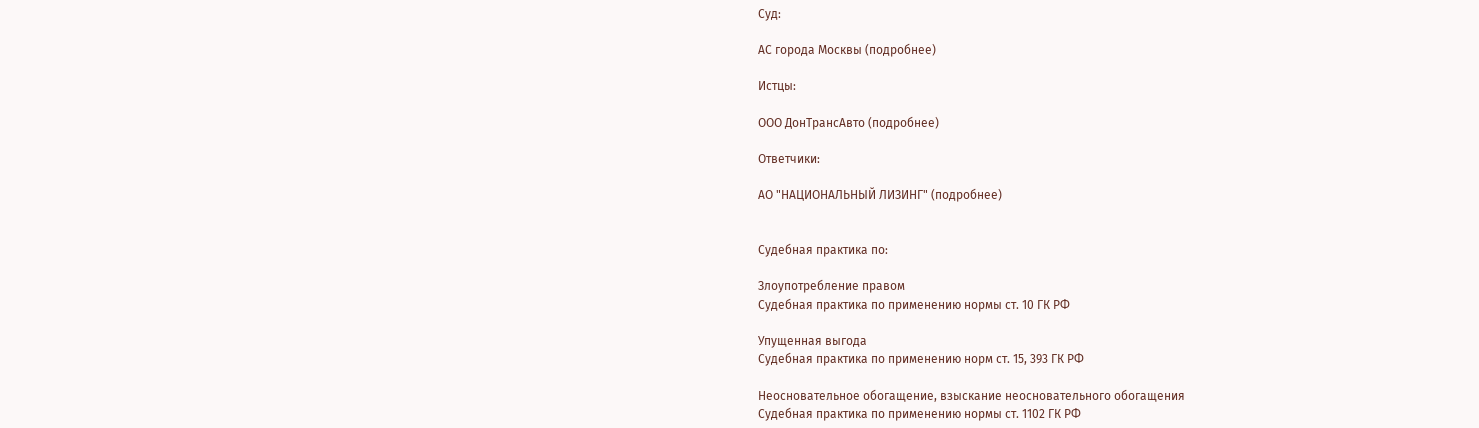Суд:

АС города Москвы (подробнее)

Истцы:

ООО ДонТрансАвто (подробнее)

Ответчики:

АО "НАЦИОНАЛЬНЫЙ ЛИЗИНГ" (подробнее)


Судебная практика по:

Злоупотребление правом
Судебная практика по применению нормы ст. 10 ГК РФ

Упущенная выгода
Судебная практика по применению норм ст. 15, 393 ГК РФ

Неосновательное обогащение, взыскание неосновательного обогащения
Судебная практика по применению нормы ст. 1102 ГК РФ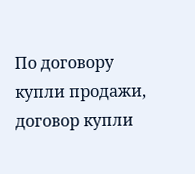По договору купли продажи, договор купли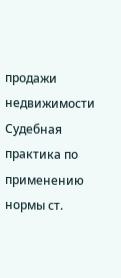продажи недвижимости
Судебная практика по применению нормы ст.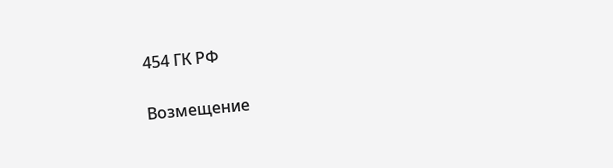454 ГК РФ

Возмещение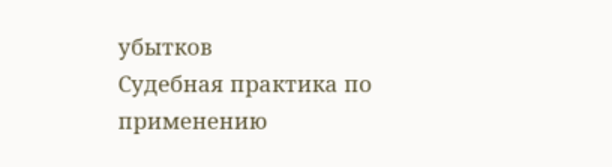убытков
Судебная практика по применению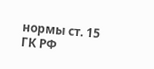нормы ст. 15 ГК РФ